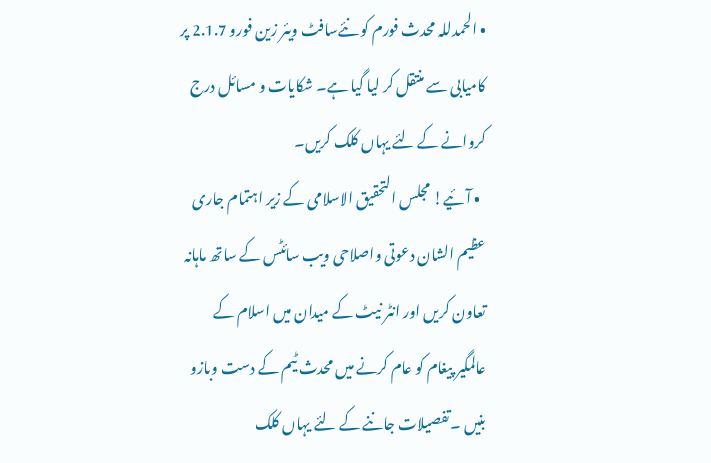• الحمدللہ محدث فورم کو نئےسافٹ ویئر زین فورو 2.1.7 پر کامیابی سے منتقل کر لیا گیا ہے۔ شکایات و مسائل درج کروانے کے لئے یہاں کلک کریں۔
  • آئیے! مجلس التحقیق الاسلامی کے زیر اہتمام جاری عظیم الشان دعوتی واصلاحی ویب سائٹس کے ساتھ ماہانہ تعاون کریں اور انٹر نیٹ کے میدان میں اسلام کے عالمگیر پیغام کو عام کرنے میں محدث ٹیم کے دست وبازو بنیں ۔تفصیلات جاننے کے لئے یہاں کلک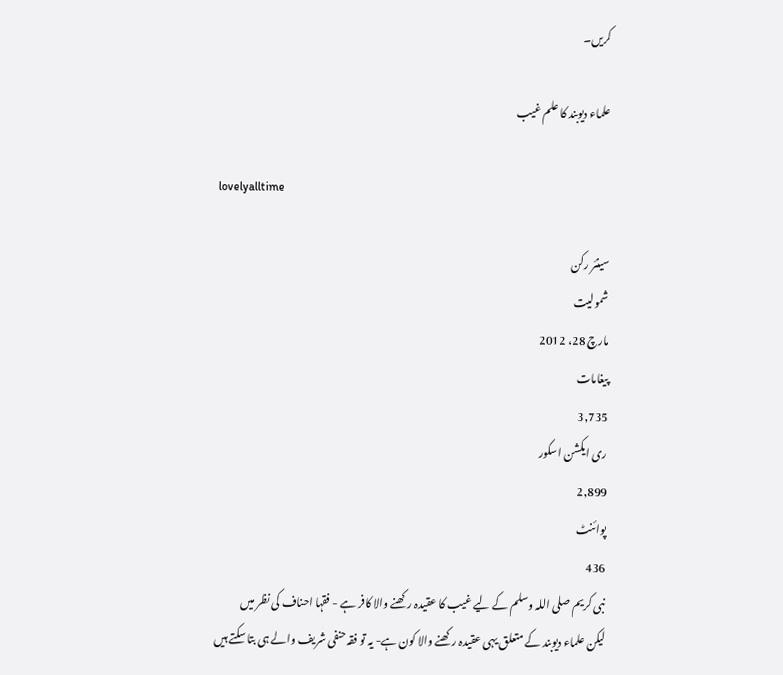کریں۔

علماء دیوبند کا علم غیب

lovelyalltime

سینئر رکن
شمولیت
مارچ 28، 2012
پیغامات
3,735
ری ایکشن اسکور
2,899
پوائنٹ
436
نبی کریم صلی اللہ وسلم کے لیے غیب کا عقیدہ رکھنے والا کافر ہے - فقہا احناف کی نظر میں
لیکن علماء دیوبند کے متعلق یہی عقیدہ رکھنے والا کون ہے- یہ تو فقہ حنفی شریف والے ہی بتا سکتے ہیں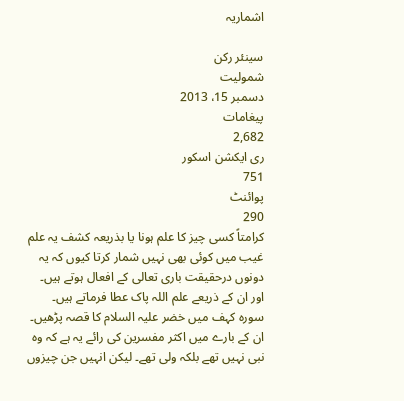اشماریہ

سینئر رکن
شمولیت
دسمبر 15، 2013
پیغامات
2,682
ری ایکشن اسکور
751
پوائنٹ
290
کرامتاً کسی چیز کا علم ہونا یا بذریعہ کشف یہ علم غیب میں کوئی بھی نہیں شمار کرتا کیوں کہ یہ دونوں درحقیقت باری تعالی کے افعال ہوتے ہیں۔ اور ان کے ذریعے علم اللہ پاک عطا فرماتے ہیں۔
سورہ کہف میں خضر علیہ السلام کا قصہ پڑھیں۔ ان کے بارے میں اکثر مفسرین کی رائے یہ ہے کہ وہ نبی نہیں تھے بلکہ ولی تھے۔ لیکن انہیں جن چیزوں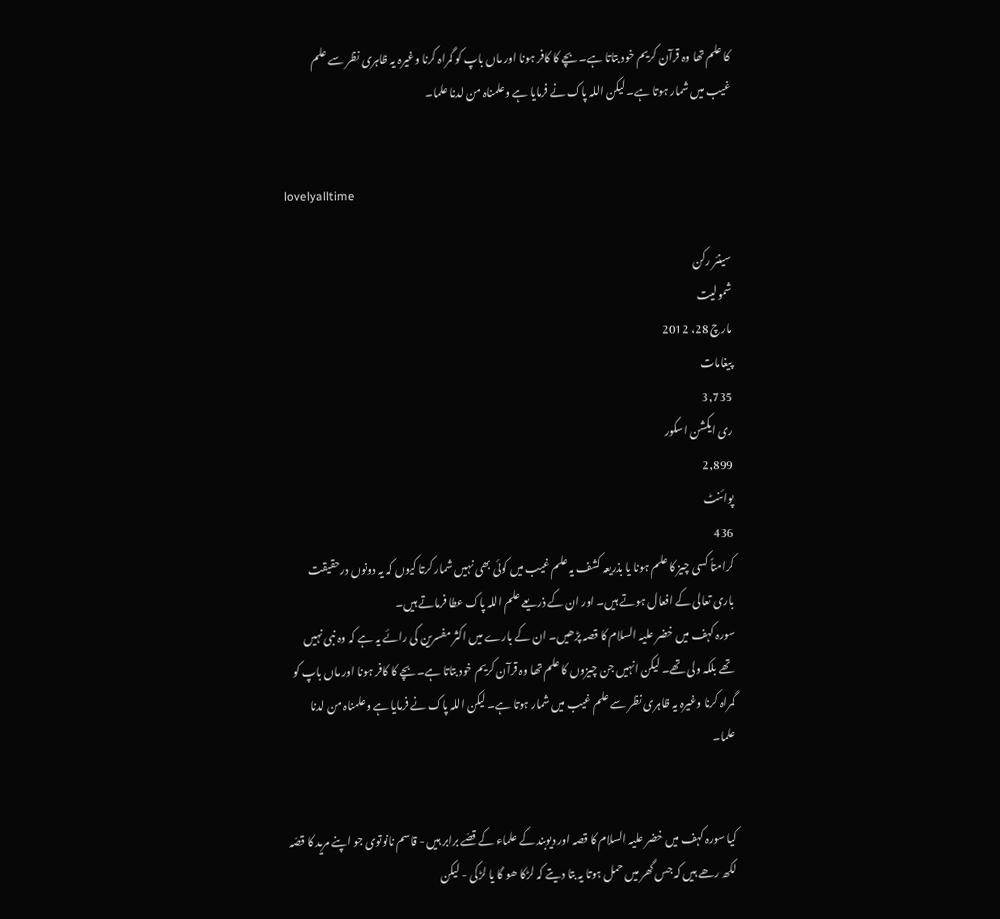کا علم تھا وہ قرآن کریم خود بتاتا ہے۔ بچے کا کافر ہونا اور ماں باپ کو گمراہ کرنا وغیرہ یہ ظاہری نظر سے علم غیب میں شمار ہوتا ہے۔ لیکن اللہ پاک نے فرمایا ہے وعلمناہ من لدنا علما۔


lovelyalltime

سینئر رکن
شمولیت
مارچ 28، 2012
پیغامات
3,735
ری ایکشن اسکور
2,899
پوائنٹ
436
کرامتاً کسی چیز کا علم ہونا یا بذریعہ کشف یہ علم غیب میں کوئی بھی نہیں شمار کرتا کیوں کہ یہ دونوں درحقیقت باری تعالی کے افعال ہوتے ہیں۔ اور ان کے ذریعے علم اللہ پاک عطا فرماتے ہیں۔
سورہ کہف میں خضر علیہ السلام کا قصہ پڑھیں۔ ان کے بارے میں اکثر مفسرین کی رائے یہ ہے کہ وہ نبی نہیں تھے بلکہ ولی تھے۔ لیکن انہیں جن چیزوں کا علم تھا وہ قرآن کریم خود بتاتا ہے۔ بچے کا کافر ہونا اور ماں باپ کو گمراہ کرنا وغیرہ یہ ظاہری نظر سے علم غیب میں شمار ہوتا ہے۔ لیکن اللہ پاک نے فرمایا ہے وعلمناہ من لدنا علما۔


کیا سورہ کہف میں خضر علیہ السلام کا قصہ اور دیوبند کے علماء کے قصّے برابر ہیں - قاسم نانوتوی جو اپنے مرید کا قصّہ لکھ رھے ہیں کہ جس گھر میں حمل ہوتا یہ بتا دیتے کہ لڑکا ھو گا یا لڑکی - لیکن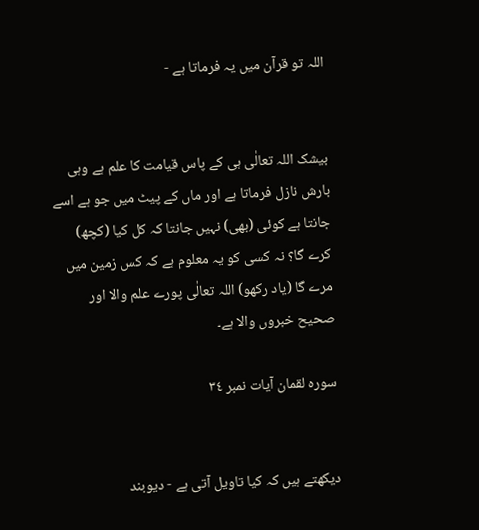اللہ تو قرآن میں یہ فرماتا ہے -


بیشک اللہ تعالٰی ہی کے پاس قیامت کا علم ہے وہی بارش نازل فرماتا ہے اور ماں کے پیٹ میں جو ہے اسے جانتا ہے کوئی (بھی) نہیں جانتا کہ کل کیا (کچھ) کرے گا؟ نہ کسی کو یہ معلوم ہے کہ کس زمین میں مرے گا (یاد رکھو) اللہ تعالٰی پورے علم والا اور صحیح خبروں والا ہے۔

سوره لقمان آیات نمبر ٣٤


دیکھتے ہیں کہ کیا تاویل آتی ہے - دیوبند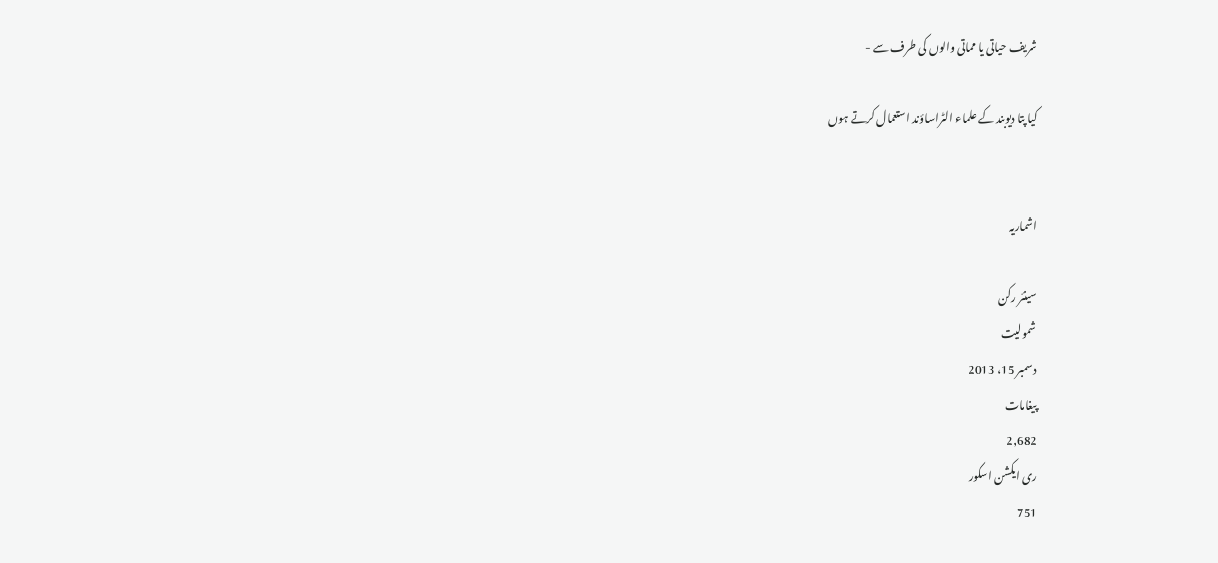شریف حیاتی یا مماتی والوں کی طرف سے -

کیا پتا دیوبند کے علماء الٹراساؤند استعمال کرتے ہوں


اشماریہ

سینئر رکن
شمولیت
دسمبر 15، 2013
پیغامات
2,682
ری ایکشن اسکور
751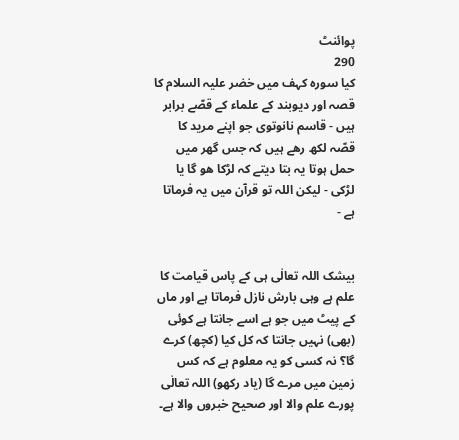پوائنٹ
290
کیا سورہ کہف میں خضر علیہ السلام کا قصہ اور دیوبند کے علماء کے قصّے برابر ہیں - قاسم نانوتوی جو اپنے مرید کا قصّہ لکھ رھے ہیں کہ جس گھر میں حمل ہوتا یہ بتا دیتے کہ لڑکا ھو گا یا لڑکی - لیکن اللہ تو قرآن میں یہ فرماتا ہے -


بیشک اللہ تعالٰی ہی کے پاس قیامت کا علم ہے وہی بارش نازل فرماتا ہے اور ماں کے پیٹ میں جو ہے اسے جانتا ہے کوئی (بھی) نہیں جانتا کہ کل کیا (کچھ) کرے گا؟ نہ کسی کو یہ معلوم ہے کہ کس زمین میں مرے گا (یاد رکھو) اللہ تعالٰی پورے علم والا اور صحیح خبروں والا ہے۔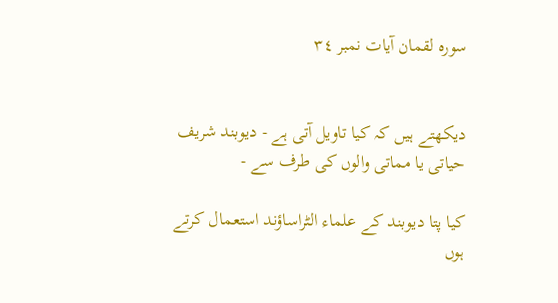سوره لقمان آیات نمبر ٣٤


دیکھتے ہیں کہ کیا تاویل آتی ہے - دیوبند شریف حیاتی یا مماتی والوں کی طرف سے -

کیا پتا دیوبند کے علماء الٹراساؤند استعمال کرتے ہوں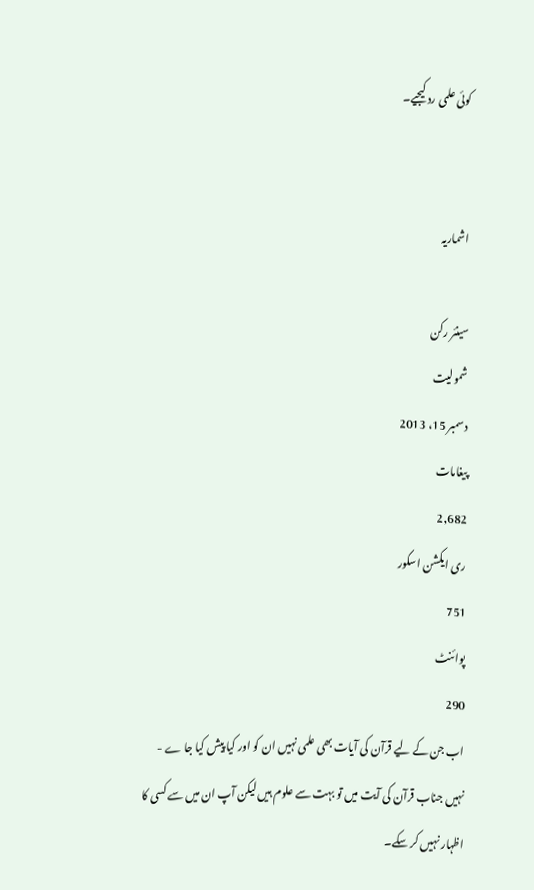کوئی علمی رد کیجیے۔


اشماریہ

سینئر رکن
شمولیت
دسمبر 15، 2013
پیغامات
2,682
ری ایکشن اسکور
751
پوائنٹ
290
اب جن کے لیے قرآن کی آیات بھی علمی نہیں ان کو اور کیا پیش کیا جا ے -
نہیں جناب قرآن کی آیت میں تو بہت سے علوم ہیں لیکن آپ ان میں سے کسی کا اظہار نہیں کر سکے۔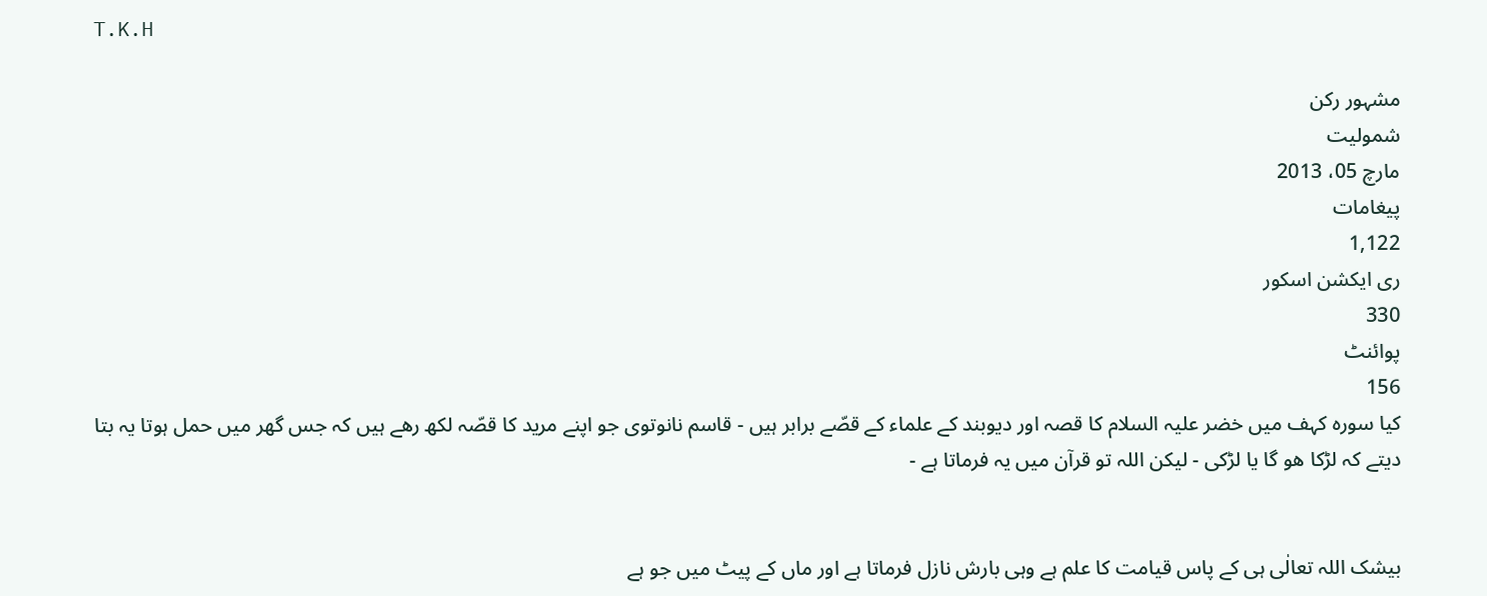T.K.H

مشہور رکن
شمولیت
مارچ 05، 2013
پیغامات
1,122
ری ایکشن اسکور
330
پوائنٹ
156
کیا سورہ کہف میں خضر علیہ السلام کا قصہ اور دیوبند کے علماء کے قصّے برابر ہیں - قاسم نانوتوی جو اپنے مرید کا قصّہ لکھ رھے ہیں کہ جس گھر میں حمل ہوتا یہ بتا دیتے کہ لڑکا ھو گا یا لڑکی - لیکن اللہ تو قرآن میں یہ فرماتا ہے -


بیشک اللہ تعالٰی ہی کے پاس قیامت کا علم ہے وہی بارش نازل فرماتا ہے اور ماں کے پیٹ میں جو ہے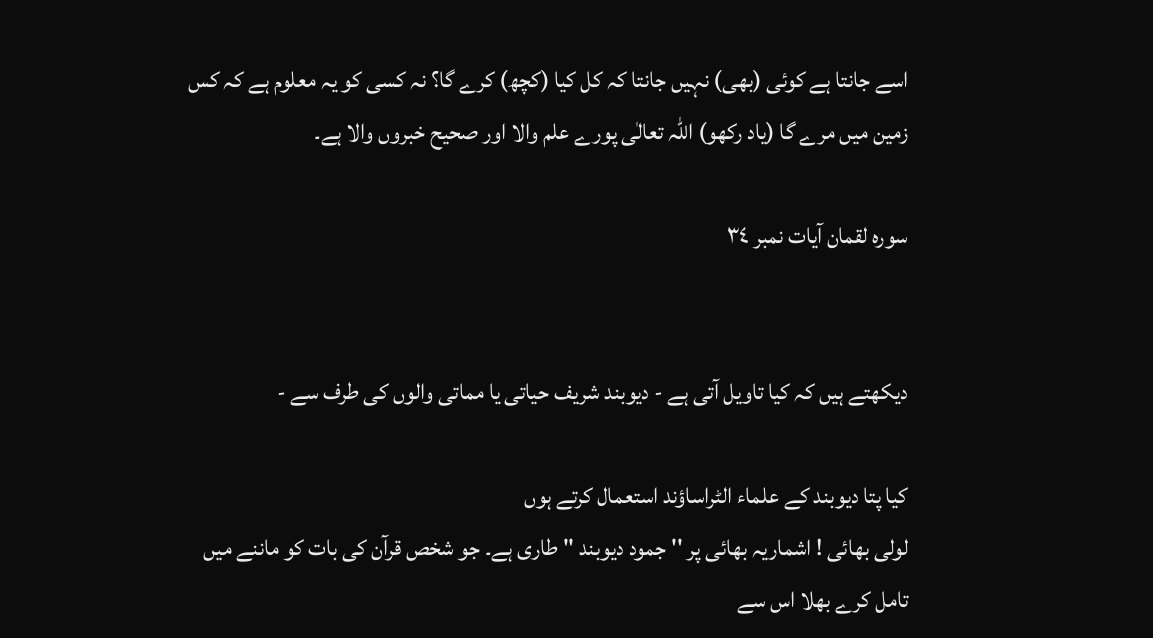اسے جانتا ہے کوئی (بھی) نہیں جانتا کہ کل کیا (کچھ) کرے گا؟ نہ کسی کو یہ معلوم ہے کہ کس زمین میں مرے گا (یاد رکھو) اللہ تعالٰی پورے علم والا اور صحیح خبروں والا ہے۔

سوره لقمان آیات نمبر ٣٤


دیکھتے ہیں کہ کیا تاویل آتی ہے - دیوبند شریف حیاتی یا مماتی والوں کی طرف سے -

کیا پتا دیوبند کے علماء الٹراساؤند استعمال کرتے ہوں
لولی بھائی ! اشماریہ بھائی پر '' جمود دیوبند '' طاری ہے۔ جو شخص قرآن کی بات کو ماننے میں تامل کرے بھلا اس سے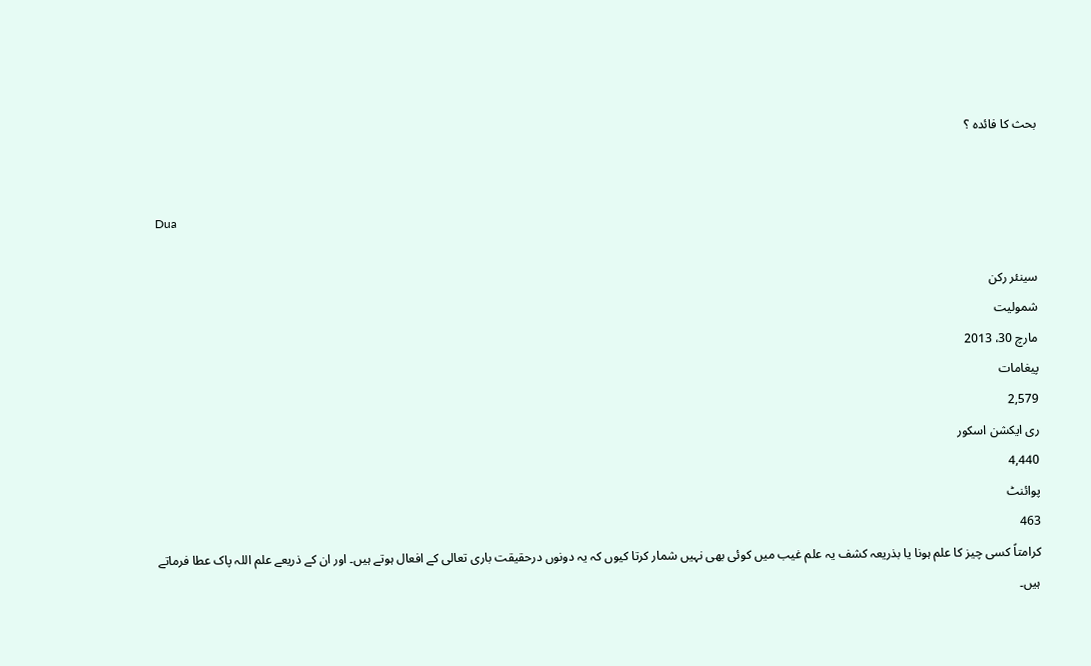بحث کا فائدہ ؟


Dua

سینئر رکن
شمولیت
مارچ 30، 2013
پیغامات
2,579
ری ایکشن اسکور
4,440
پوائنٹ
463
کرامتاً کسی چیز کا علم ہونا یا بذریعہ کشف یہ علم غیب میں کوئی بھی نہیں شمار کرتا کیوں کہ یہ دونوں درحقیقت باری تعالی کے افعال ہوتے ہیں۔ اور ان کے ذریعے علم اللہ پاک عطا فرماتے ہیں۔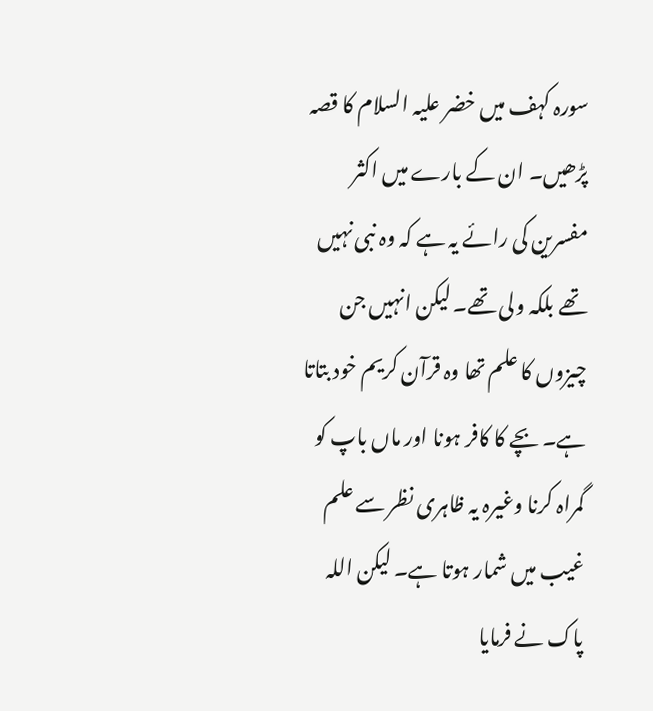سورہ کہف میں خضر علیہ السلام کا قصہ پڑھیں۔ ان کے بارے میں اکثر مفسرین کی رائے یہ ہے کہ وہ نبی نہیں تھے بلکہ ولی تھے۔ لیکن انہیں جن چیزوں کا علم تھا وہ قرآن کریم خود بتاتا ہے۔ بچے کا کافر ہونا اور ماں باپ کو گمراہ کرنا وغیرہ یہ ظاہری نظر سے علم غیب میں شمار ہوتا ہے۔ لیکن اللہ پاک نے فرمایا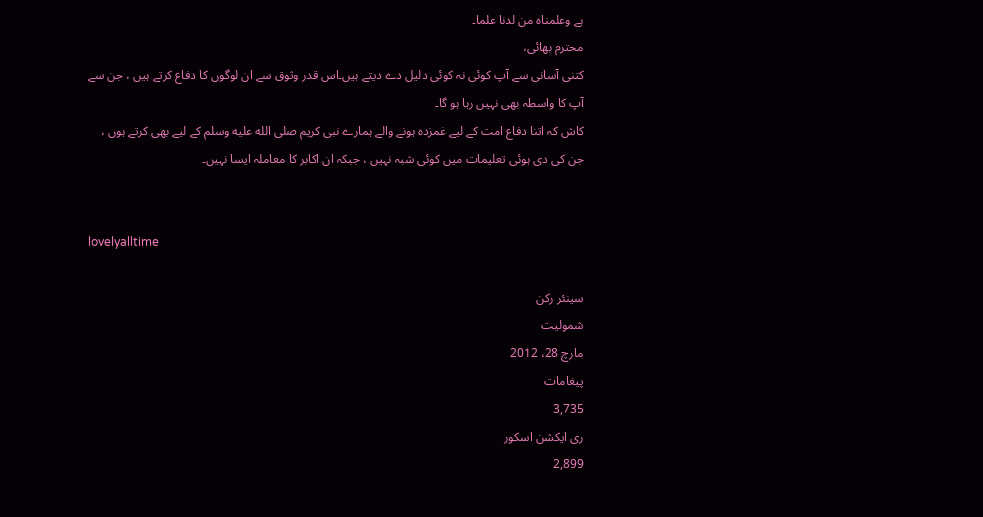ہے وعلمناہ من لدنا علما۔
محترم بھائی،
کتنی آسانی سے آپ کوئی نہ کوئی دلیل دے دیتے ہیں۔اس قدر وثوق سے ان لوگوں کا دفاع کرتے ہیں ، جن سے آپ کا واسطہ بھی نہیں رہا ہو گا۔
کاش کہ اتنا دفاع امت کے لیے غمزدہ ہونے والے ہمارے نبی کریم صلى الله عليه وسلم کے لیے بھی کرتے ہوں ، جن کی دی ہوئی تعلیمات میں کوئی شبہ نہیں ، جبکہ ان اکابر کا معاملہ ایسا نہیں۔


lovelyalltime

سینئر رکن
شمولیت
مارچ 28، 2012
پیغامات
3,735
ری ایکشن اسکور
2,899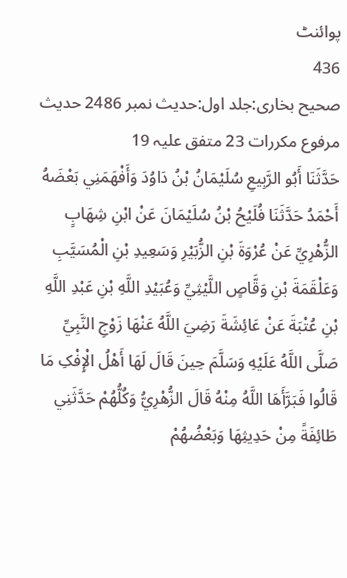پوائنٹ
436
صحیح بخاری:جلد اول:حدیث نمبر 2486 حدیث مرفوع مکررات 23 متفق علیہ 19
حَدَّثَنَا أَبُو الرَّبِيعِ سُلَيْمَانُ بْنُ دَاوُدَ وَأَفْهَمَنِي بَعْضَهُ أَحْمَدُ حَدَّثَنَا فُلَيْحُ بْنُ سُلَيْمَانَ عَنْ ابْنِ شِهَابٍ الزُّهْرِيِّ عَنْ عُرْوَةَ بْنِ الزُّبَيْرِ وَسَعِيدِ بْنِ الْمُسَيَّبِ وَعَلْقَمَةَ بْنِ وَقَّاصٍ اللَّيْثِيِّ وَعُبَيْدِ اللَّهِ بْنِ عَبْدِ اللَّهِ بْنِ عُتْبَةَ عَنْ عَائِشَةَ رَضِيَ اللَّهُ عَنْهَا زَوْجِ النَّبِيِّ صَلَّی اللَّهُ عَلَيْهِ وَسَلَّمَ حِينَ قَالَ لَهَا أَهْلُ الْإِفْکِ مَا قَالُوا فَبَرَّأَهَا اللَّهُ مِنْهُ قَالَ الزُّهْرِيُّ وَکُلُّهُمْ حَدَّثَنِي طَائِفَةً مِنْ حَدِيثِهَا وَبَعْضُهُمْ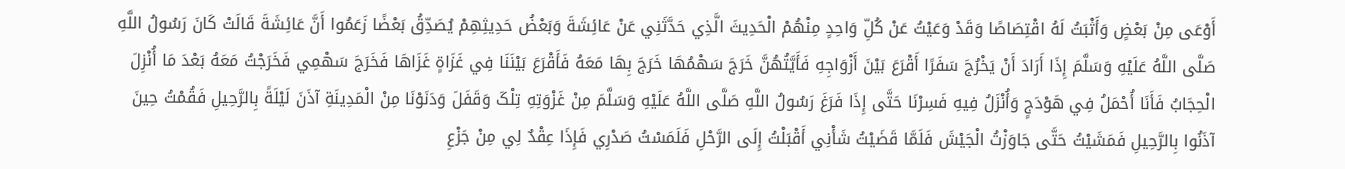أَوْعَی مِنْ بَعْضٍ وَأَثْبَتُ لَهُ اقْتِصَاصًا وَقَدْ وَعَيْتُ عَنْ کُلِّ وَاحِدٍ مِنْهُمْ الْحَدِيثَ الَّذِي حَدَّثَنِي عَنْ عَائِشَةَ وَبَعْضُ حَدِيثِهِمْ يُصَدِّقُ بَعْضًا زَعَمُوا أَنَّ عَائِشَةَ قَالَتْ کَانَ رَسُولُ اللَّهِ صَلَّی اللَّهُ عَلَيْهِ وَسَلَّمَ إِذَا أَرَادَ أَنْ يَخْرُجَ سَفَرًا أَقْرَعَ بَيْنَ أَزْوَاجِهِ فَأَيَّتُهُنَّ خَرَجَ سَهْمُهَا خَرَجَ بِهَا مَعَهُ فَأَقْرَعَ بَيْنَنَا فِي غَزَاةٍ غَزَاهَا فَخَرَجَ سَهْمِي فَخَرَجْتُ مَعَهُ بَعْدَ مَا أُنْزِلَ الْحِجَابُ فَأَنَا أُحْمَلُ فِي هَوْدَجٍ وَأُنْزَلُ فِيهِ فَسِرْنَا حَتَّی إِذَا فَرَغَ رَسُولُ اللَّهِ صَلَّی اللَّهُ عَلَيْهِ وَسَلَّمَ مِنْ غَزْوَتِهِ تِلْکَ وَقَفَلَ وَدَنَوْنَا مِنْ الْمَدِينَةِ آذَنَ لَيْلَةً بِالرَّحِيلِ فَقُمْتُ حِينَ آذَنُوا بِالرَّحِيلِ فَمَشَيْتُ حَتَّی جَاوَزْتُ الْجَيْشَ فَلَمَّا قَضَيْتُ شَأْنِي أَقْبَلْتُ إِلَی الرَّحْلِ فَلَمَسْتُ صَدْرِي فَإِذَا عِقْدٌ لِي مِنْ جَزْعِ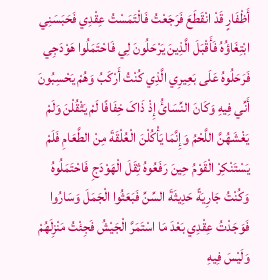أَظْفَارٍ قَدْ انْقَطَعَ فَرَجَعْتُ فَالْتَمَسْتُ عِقْدِي فَحَبَسَنِي ابْتِغَاؤُهُ فَأَقْبَلَ الَّذِينَ يَرْحَلُونَ لِي فَاحْتَمَلُوا هَوْدَجِي فَرَحَلُوهُ عَلَی بَعِيرِي الَّذِي کُنْتُ أَرْکَبُ وَهُمْ يَحْسِبُونَ أَنِّي فِيهِ وَکَانَ النِّسَائُ إِذْ ذَاکَ خِفَافًا لَمْ يَثْقُلْنَ وَلَمْ يَغْشَهُنَّ اللَّحْمُ وَإِنَّمَا يَأْکُلْنَ الْعُلْقَةَ مِنْ الطَّعَامِ فَلَمْ يَسْتَنْکِرْ الْقَوْمُ حِينَ رَفَعُوهُ ثِقَلَ الْهَوْدَجِ فَاحْتَمَلُوهُ وَکُنْتُ جَارِيَةً حَدِيثَةَ السِّنِّ فَبَعَثُوا الْجَمَلَ وَسَارُوا فَوَجَدْتُ عِقْدِي بَعْدَ مَا اسْتَمَرَّ الْجَيْشُ فَجِئْتُ مَنْزِلَهُمْ وَلَيْسَ فِيهِ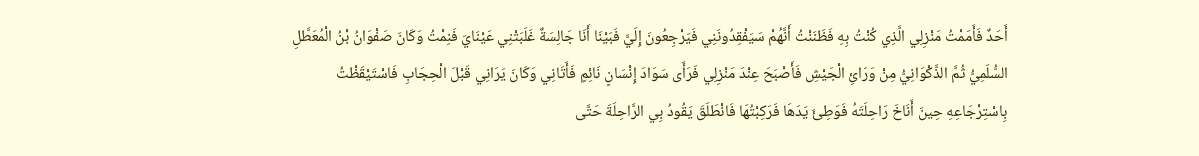أَحَدٌ فَأَمَمْتُ مَنْزِلِي الَّذِي کُنْتُ بِهِ فَظَنَنْتُ أَنَّهُمْ سَيَفْقِدُونَنِي فَيَرْجِعُونَ إِلَيَّ فَبَيْنَا أَنَا جَالِسَةٌ غَلَبَتْنِي عَيْنَايَ فَنِمْتُ وَکَانَ صَفْوَانُ بْنُ الْمُعَطَّلِ السُّلَمِيُّ ثُمَّ الذَّکْوَانِيُّ مِنْ وَرَائِ الْجَيْشِ فَأَصْبَحَ عِنْدَ مَنْزِلِي فَرَأَی سَوَادَ إِنْسَانٍ نَائِمٍ فَأَتَانِي وَکَانَ يَرَانِي قَبْلَ الْحِجَابِ فَاسْتَيْقَظْتُ بِاسْتِرْجَاعِهِ حِينَ أَنَاخَ رَاحِلَتَهُ فَوَطِئَ يَدَهَا فَرَکِبْتُهَا فَانْطَلَقَ يَقُودُ بِي الرَّاحِلَةَ حَتَّی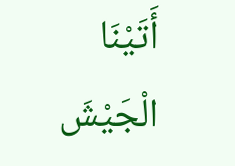أَتَيْنَا الْجَيْشَ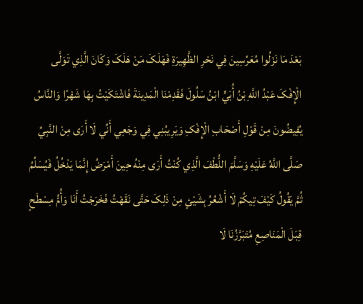بَعْدَ مَا نَزَلُوا مُعَرِّسِينَ فِي نَحْرِ الظَّهِيرَةِ فَهَلَکَ مَنْ هَلَکَ وَکَانَ الَّذِي تَوَلَّی الْإِفْکَ عَبْدُ اللَّهِ بْنُ أُبَيٍّ ابْنُ سَلُولَ فَقَدِمْنَا الْمَدِينَةَ فَاشْتَکَيْتُ بِهَا شَهْرًا وَالنَّاسُ يُفِيضُونَ مِنْ قَوْلِ أَصْحَابِ الْإِفْکِ وَيَرِيبُنِي فِي وَجَعِي أَنِّي لَا أَرَی مِنْ النَّبِيِّ صَلَّی اللَّهُ عَلَيْهِ وَسَلَّمَ اللُّطْفَ الَّذِي کُنْتُ أَرَی مِنْهُ حِينَ أَمْرَضُ إِنَّمَا يَدْخُلُ فَيُسَلِّمُ ثُمَّ يَقُولُ کَيْفَ تِيکُمْ لَا أَشْعُرُ بِشَيْئٍ مِنْ ذَلِکَ حَتَّی نَقَهْتُ فَخَرَجْتُ أَنَا وَأُمُّ مِسْطَحٍ قِبَلَ الْمَنَاصِعِ مُتَبَرَّزُنَا لَا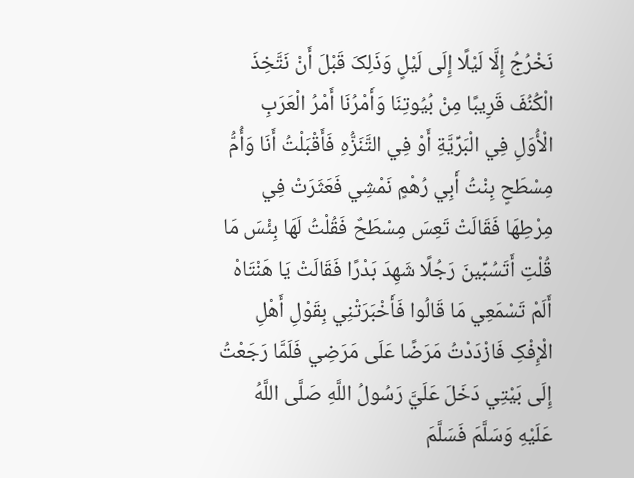نَخْرُجُ إِلَّا لَيْلًا إِلَی لَيْلٍ وَذَلِکَ قَبْلَ أَنْ نَتَّخِذَ الْکُنُفَ قَرِيبًا مِنْ بُيُوتِنَا وَأَمْرُنَا أَمْرُ الْعَرَبِ الْأُوَلِ فِي الْبَرِّيَّةِ أَوْ فِي التَّنَزُّهِ فَأَقْبَلْتُ أَنَا وَأُمُّ مِسْطَحٍ بِنْتُ أَبِي رُهْمٍ نَمْشِي فَعَثَرَتْ فِي مِرْطِهَا فَقَالَتْ تَعِسَ مِسْطَحٌ فَقُلْتُ لَهَا بِئْسَ مَا قُلْتِ أَتَسُبِّينَ رَجُلًا شَهِدَ بَدْرًا فَقَالَتْ يَا هَنْتَاهْ أَلَمْ تَسْمَعِي مَا قَالُوا فَأَخْبَرَتْنِي بِقَوْلِ أَهْلِ الْإِفْکِ فَازْدَدْتُ مَرَضًا عَلَی مَرَضِي فَلَمَّا رَجَعْتُ إِلَی بَيْتِي دَخَلَ عَلَيَّ رَسُولُ اللَّهِ صَلَّی اللَّهُ عَلَيْهِ وَسَلَّمَ فَسَلَّمَ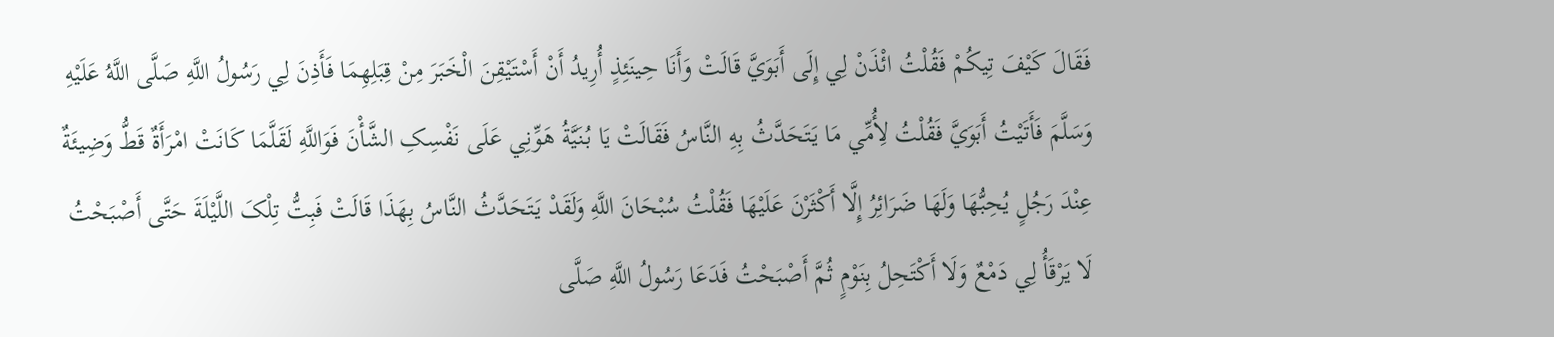فَقَالَ کَيْفَ تِيکُمْ فَقُلْتُ ائْذَنْ لِي إِلَی أَبَوَيَّ قَالَتْ وَأَنَا حِينَئِذٍ أُرِيدُ أَنْ أَسْتَيْقِنَ الْخَبَرَ مِنْ قِبَلِهِمَا فَأَذِنَ لِي رَسُولُ اللَّهِ صَلَّی اللَّهُ عَلَيْهِ وَسَلَّمَ فَأَتَيْتُ أَبَوَيَّ فَقُلْتُ لِأُمِّي مَا يَتَحَدَّثُ بِهِ النَّاسُ فَقَالَتْ يَا بُنَيَّةُ هَوِّنِي عَلَی نَفْسِکِ الشَّأْنَ فَوَاللَّهِ لَقَلَّمَا کَانَتْ امْرَأَةٌ قَطُّ وَضِيئَةٌ عِنْدَ رَجُلٍ يُحِبُّهَا وَلَهَا ضَرَائِرُ إِلَّا أَکْثَرْنَ عَلَيْهَا فَقُلْتُ سُبْحَانَ اللَّهِ وَلَقَدْ يَتَحَدَّثُ النَّاسُ بِهَذَا قَالَتْ فَبِتُّ تِلْکَ اللَّيْلَةَ حَتَّی أَصْبَحْتُ لَا يَرْقَأُ لِي دَمْعٌ وَلَا أَکْتَحِلُ بِنَوْمٍ ثُمَّ أَصْبَحْتُ فَدَعَا رَسُولُ اللَّهِ صَلَّی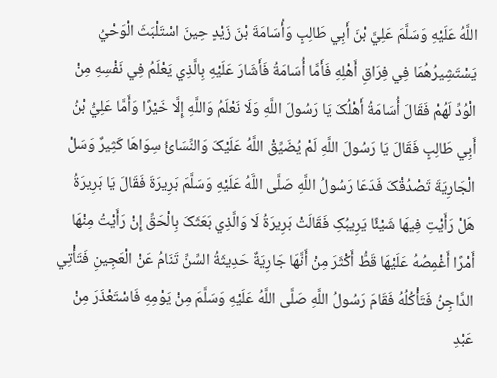اللَّهُ عَلَيْهِ وَسَلَّمَ عَلِيَّ بْنَ أَبِي طَالِبٍ وَأُسَامَةَ بْنَ زَيْدٍ حِينَ اسْتَلْبَثَ الْوَحْيُ يَسْتَشِيرُهُمَا فِي فِرَاقِ أَهْلِهِ فَأَمَّا أُسَامَةُ فَأَشَارَ عَلَيْهِ بِالَّذِي يَعْلَمُ فِي نَفْسِهِ مِنْ الْوُدِّ لَهُمْ فَقَالَ أُسَامَةُ أَهْلُکَ يَا رَسُولَ اللَّهِ وَلَا نَعْلَمُ وَاللَّهِ إِلَّا خَيْرًا وَأَمَّا عَلِيُّ بْنُ أَبِي طَالِبٍ فَقَالَ يَا رَسُولَ اللَّهِ لَمْ يُضَيِّقْ اللَّهُ عَلَيْکَ وَالنِّسَائُ سِوَاهَا کَثِيرٌ وَسَلْ الْجَارِيَةَ تَصْدُقْکَ فَدَعَا رَسُولُ اللَّهِ صَلَّی اللَّهُ عَلَيْهِ وَسَلَّمَ بَرِيرَةَ فَقَالَ يَا بَرِيرَةُ هَلْ رَأَيْتِ فِيهَا شَيْئًا يَرِيبُکِ فَقَالَتْ بَرِيرَةُ لَا وَالَّذِي بَعَثَکَ بِالْحَقِّ إِنْ رَأَيْتُ مِنْهَا أَمْرًا أَغْمِصُهُ عَلَيْهَا قَطُّ أَکْثَرَ مِنْ أَنَّهَا جَارِيَةٌ حَدِيثَةُ السِّنِّ تَنَامُ عَنْ الْعَجِينِ فَتَأْتِي الدَّاجِنُ فَتَأْکُلُهُ فَقَامَ رَسُولُ اللَّهِ صَلَّی اللَّهُ عَلَيْهِ وَسَلَّمَ مِنْ يَوْمِهِ فَاسْتَعْذَرَ مِنْ عَبْدِ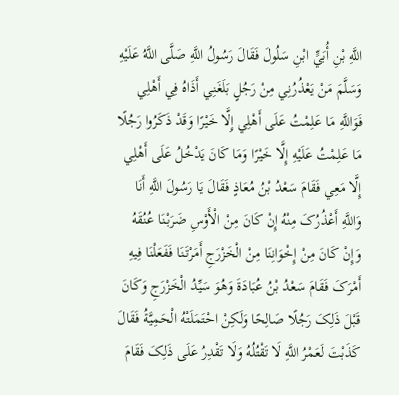اللَّهِ بْنِ أُبَيٍّ ابْنِ سَلُولَ فَقَالَ رَسُولُ اللَّهِ صَلَّی اللَّهُ عَلَيْهِ وَسَلَّمَ مَنْ يَعْذُرُنِي مِنْ رَجُلٍ بَلَغَنِي أَذَاهُ فِي أَهْلِي فَوَاللَّهِ مَا عَلِمْتُ عَلَی أَهْلِي إِلَّا خَيْرًا وَقَدْ ذَکَرُوا رَجُلًا مَا عَلِمْتُ عَلَيْهِ إِلَّا خَيْرًا وَمَا کَانَ يَدْخُلُ عَلَی أَهْلِي إِلَّا مَعِي فَقَامَ سَعْدُ بْنُ مُعَاذٍ فَقَالَ يَا رَسُولَ اللَّهِ أَنَا وَاللَّهِ أَعْذُرُکَ مِنْهُ إِنْ کَانَ مِنْ الْأَوْسِ ضَرَبْنَا عُنُقَهُ وَإِنْ کَانَ مِنْ إِخْوَانِنَا مِنْ الْخَزْرَجِ أَمَرْتَنَا فَفَعَلْنَا فِيهِ أَمْرَکَ فَقَامَ سَعْدُ بْنُ عُبَادَةَ وَهُوَ سَيِّدُ الْخَزْرَجِ وَکَانَ قَبْلَ ذَلِکَ رَجُلًا صَالِحًا وَلَکِنْ احْتَمَلَتْهُ الْحَمِيَّةُ فَقَالَ کَذَبْتَ لَعَمْرُ اللَّهِ لَا تَقْتُلُهُ وَلَا تَقْدِرُ عَلَی ذَلِکَ فَقَامَ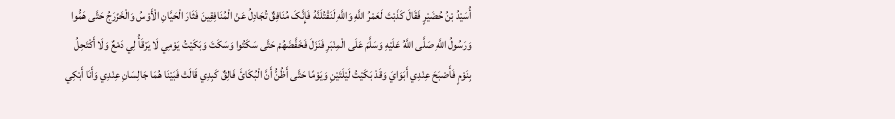أُسَيْدُ بْنُ حُضَيْرٍ فَقَالَ کَذَبْتَ لَعَمْرُ اللَّهِ وَاللَّهِ لَنَقْتُلَنَّهُ فَإِنَّکَ مُنَافِقٌ تُجَادِلُ عَنْ الْمُنَافِقِينَ فَثَارَ الْحَيَّانِ الْأَوْسُ وَالْخَزْرَجُ حَتَّی هَمُّوا وَرَسُولُ اللَّهِ صَلَّی اللَّهُ عَلَيْهِ وَسَلَّمَ عَلَی الْمِنْبَرِ فَنَزَلَ فَخَفَّضَهُمْ حَتَّی سَکَتُوا وَسَکَتَ وَبَکَيْتُ يَوْمِي لَا يَرْقَأُ لِي دَمْعٌ وَلَا أَکْتَحِلُ بِنَوْمٍ فَأَصْبَحَ عِنْدِي أَبَوَايَ وَقَدْ بَکَيْتُ لَيْلَتَيْنِ وَيَوْمًا حَتَّی أَظُنُّ أَنَّ الْبُکَائَ فَالِقٌ کَبِدِي قَالَتْ فَبَيْنَا هُمَا جَالِسَانِ عِنْدِي وَأَنَا أَبْکِي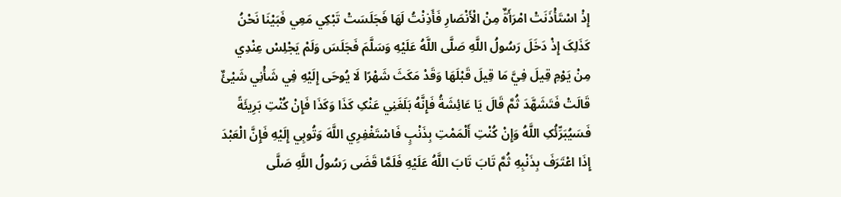إِذْ اسْتَأْذَنَتْ امْرَأَةٌ مِنْ الْأَنْصَارِ فَأَذِنْتُ لَهَا فَجَلَسَتْ تَبْکِي مَعِي فَبَيْنَا نَحْنُ کَذَلِکَ إِذْ دَخَلَ رَسُولُ اللَّهِ صَلَّی اللَّهُ عَلَيْهِ وَسَلَّمَ فَجَلَسَ وَلَمْ يَجْلِسْ عِنْدِي مِنْ يَوْمِ قِيلَ فِيَّ مَا قِيلَ قَبْلَهَا وَقَدْ مَکَثَ شَهْرًا لَا يُوحَی إِلَيْهِ فِي شَأْنِي شَيْئٌ قَالَتْ فَتَشَهَّدَ ثُمَّ قَالَ يَا عَائِشَةُ فَإِنَّهُ بَلَغَنِي عَنْکِ کَذَا وَکَذَا فَإِنْ کُنْتِ بَرِيئَةً فَسَيُبَرِّئُکِ اللَّهُ وَإِنْ کُنْتِ أَلْمَمْتِ بِذَنْبٍ فَاسْتَغْفِرِي اللَّهَ وَتُوبِي إِلَيْهِ فَإِنَّ الْعَبْدَ إِذَا اعْتَرَفَ بِذَنْبِهِ ثُمَّ تَابَ تَابَ اللَّهُ عَلَيْهِ فَلَمَّا قَضَی رَسُولُ اللَّهِ صَلَّی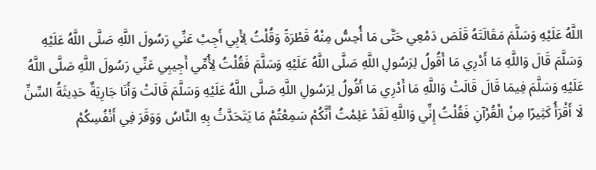اللَّهُ عَلَيْهِ وَسَلَّمَ مَقَالَتَهُ قَلَصَ دَمْعِي حَتَّی مَا أُحِسُّ مِنْهُ قَطْرَةً وَقُلْتُ لِأَبِي أَجِبْ عَنِّي رَسُولَ اللَّهِ صَلَّی اللَّهُ عَلَيْهِ وَسَلَّمَ قَالَ وَاللَّهِ مَا أَدْرِي مَا أَقُولُ لِرَسُولِ اللَّهِ صَلَّی اللَّهُ عَلَيْهِ وَسَلَّمَ فَقُلْتُ لِأُمِّي أَجِيبِي عَنِّي رَسُولَ اللَّهِ صَلَّی اللَّهُ عَلَيْهِ وَسَلَّمَ فِيمَا قَالَ قَالَتْ وَاللَّهِ مَا أَدْرِي مَا أَقُولُ لِرَسُولِ اللَّهِ صَلَّی اللَّهُ عَلَيْهِ وَسَلَّمَ قَالَتْ وَأَنَا جَارِيَةٌ حَدِيثَةُ السِّنِّ لَا أَقْرَأُ کَثِيرًا مِنْ الْقُرْآنِ فَقُلْتُ إِنِّي وَاللَّهِ لَقَدْ عَلِمْتُ أَنَّکُمْ سَمِعْتُمْ مَا يَتَحَدَّثُ بِهِ النَّاسُ وَوَقَرَ فِي أَنْفُسِکُمْ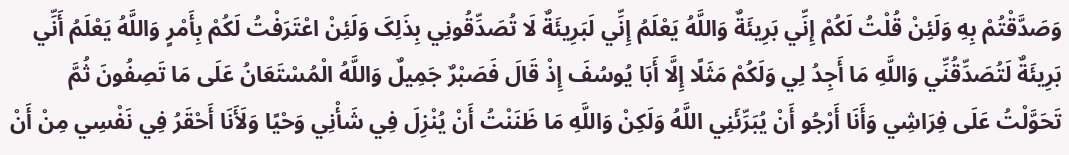وَصَدَّقْتُمْ بِهِ وَلَئِنْ قُلْتُ لَکُمْ إِنِّي بَرِيئَةٌ وَاللَّهُ يَعْلَمُ إِنِّي لَبَرِيئَةٌ لَا تُصَدِّقُونِي بِذَلِکَ وَلَئِنْ اعْتَرَفْتُ لَکُمْ بِأَمْرٍ وَاللَّهُ يَعْلَمُ أَنِّي بَرِيئَةٌ لَتُصَدِّقُنِّي وَاللَّهِ مَا أَجِدُ لِي وَلَکُمْ مَثَلًا إِلَّا أَبَا يُوسُفَ إِذْ قَالَ فَصَبْرٌ جَمِيلٌ وَاللَّهُ الْمُسْتَعَانُ عَلَی مَا تَصِفُونَ ثُمَّ تَحَوَّلْتُ عَلَی فِرَاشِي وَأَنَا أَرْجُو أَنْ يُبَرِّئَنِي اللَّهُ وَلَکِنْ وَاللَّهِ مَا ظَنَنْتُ أَنْ يُنْزِلَ فِي شَأْنِي وَحْيًا وَلَأَنَا أَحْقَرُ فِي نَفْسِي مِنْ أَنْ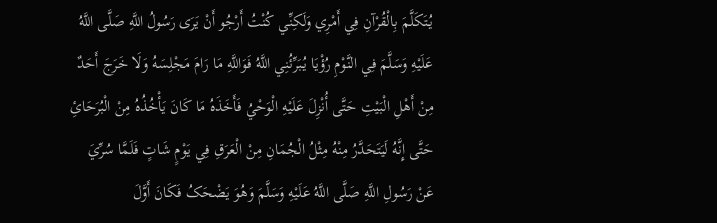يُتَکَلَّمَ بِالْقُرْآنِ فِي أَمْرِي وَلَکِنِّي کُنْتُ أَرْجُو أَنْ يَرَی رَسُولُ اللَّهِ صَلَّی اللَّهُ عَلَيْهِ وَسَلَّمَ فِي النَّوْمِ رُؤْيَا يُبَرِّئُنِي اللَّهُ فَوَاللَّهِ مَا رَامَ مَجْلِسَهُ وَلَا خَرَجَ أَحَدٌ مِنْ أَهْلِ الْبَيْتِ حَتَّی أُنْزِلَ عَلَيْهِ الْوَحْيُ فَأَخَذَهُ مَا کَانَ يَأْخُذُهُ مِنْ الْبُرَحَائِ حَتَّی إِنَّهُ لَيَتَحَدَّرُ مِنْهُ مِثْلُ الْجُمَانِ مِنْ الْعَرَقِ فِي يَوْمٍ شَاتٍ فَلَمَّا سُرِّيَ عَنْ رَسُولِ اللَّهِ صَلَّی اللَّهُ عَلَيْهِ وَسَلَّمَ وَهُوَ يَضْحَکُ فَکَانَ أَوَّلَ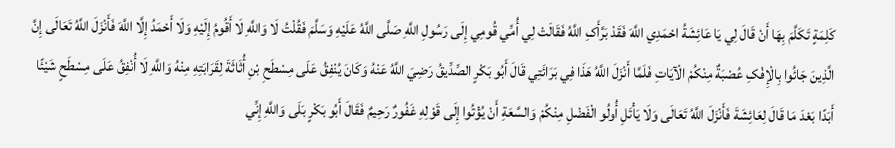کَلِمَةٍ تَکَلَّمَ بِهَا أَنْ قَالَ لِي يَا عَائِشَةُ احْمَدِي اللَّهَ فَقَدْ بَرَّأَکِ اللَّهُ فَقَالَتْ لِي أُمِّي قُومِي إِلَی رَسُولِ اللَّهِ صَلَّی اللَّهُ عَلَيْهِ وَسَلَّمَ فَقُلْتُ لَا وَاللَّهِ لَا أَقُومُ إِلَيْهِ وَلَا أَحْمَدُ إِلَّا اللَّهَ فَأَنْزَلَ اللَّهُ تَعَالَی إِنَّ الَّذِينَ جَائُوا بِالْإِفْکِ عُصْبَةٌ مِنْکُمْ الْآيَاتِ فَلَمَّا أَنْزَلَ اللَّهُ هَذَا فِي بَرَائَتِي قَالَ أَبُو بَکْرٍ الصِّدِّيقُ رَضِيَ اللَّهُ عَنْهُ وَکَانَ يُنْفِقُ عَلَی مِسْطَحِ بْنِ أُثَاثَةَ لِقَرَابَتِهِ مِنْهُ وَاللَّهِ لَا أُنْفِقُ عَلَی مِسْطَحٍ شَيْئًا أَبَدًا بَعْدَ مَا قَالَ لِعَائِشَةَ فَأَنْزَلَ اللَّهُ تَعَالَی وَلَا يَأْتَلِ أُولُو الْفَضْلِ مِنْکُمْ وَالسَّعَةِ أَنْ يُؤْتُوا إِلَی قَوْلِهِ غَفُورٌ رَحِيمٌ فَقَالَ أَبُو بَکْرٍ بَلَی وَاللَّهِ إِنِّي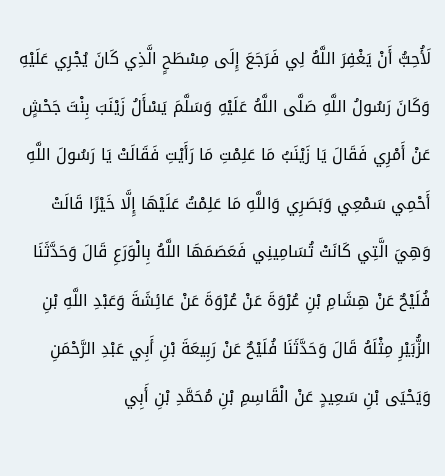لَأُحِبُّ أَنْ يَغْفِرَ اللَّهُ لِي فَرَجَعَ إِلَی مِسْطَحٍ الَّذِي کَانَ يُجْرِي عَلَيْهِ وَکَانَ رَسُولُ اللَّهِ صَلَّی اللَّهُ عَلَيْهِ وَسَلَّمَ يَسْأَلُ زَيْنَبَ بِنْتَ جَحْشٍ عَنْ أَمْرِي فَقَالَ يَا زَيْنَبُ مَا عَلِمْتِ مَا رَأَيْتِ فَقَالَتْ يَا رَسُولَ اللَّهِ أَحْمِي سَمْعِي وَبَصَرِي وَاللَّهِ مَا عَلِمْتُ عَلَيْهَا إِلَّا خَيْرًا قَالَتْ وَهِيَ الَّتِي کَانَتْ تُسَامِينِي فَعَصَمَهَا اللَّهُ بِالْوَرَعِ قَالَ وَحَدَّثَنَا فُلَيْحٌ عَنْ هِشَامِ بْنِ عُرْوَةَ عَنْ عُرْوَةَ عَنْ عَائِشَةَ وَعَبْدِ اللَّهِ بْنِ الزُّبَيْرِ مِثْلَهُ قَالَ وَحَدَّثَنَا فُلَيْحٌ عَنْ رَبِيعَةَ بْنِ أَبِي عَبْدِ الرَّحْمَنِ وَيَحْيَی بْنِ سَعِيدٍ عَنْ الْقَاسِمِ بْنِ مُحَمَّدِ بْنِ أَبِي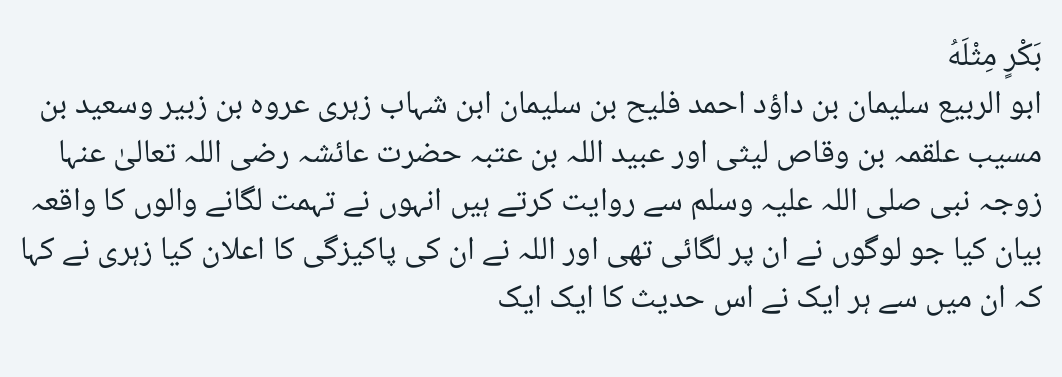بَکْرٍ مِثْلَهُ
ابو الربیع سلیمان بن داؤد احمد فلیح بن سلیمان ابن شہاب زہری عروہ بن زبیر وسعید بن مسیب علقمہ بن وقاص لیثی اور عبید اللہ بن عتبہ حضرت عائشہ رضی اللہ تعالیٰ عنہا زوجہ نبی صلی اللہ علیہ وسلم سے روایت کرتے ہیں انہوں نے تہمت لگانے والوں کا واقعہ بیان کیا جو لوگوں نے ان پر لگائی تھی اور اللہ نے ان کی پاکیزگی کا اعلان کیا زہری نے کہا کہ ان میں سے ہر ایک نے اس حدیث کا ایک ایک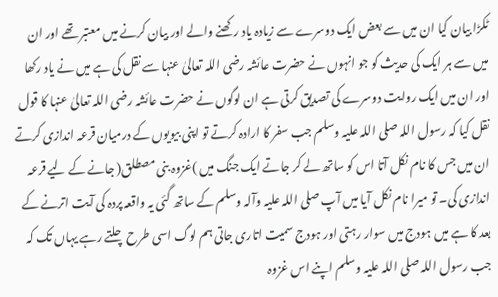ٹکڑا بیان کیا ان میں سے بعض ایک دوسرے سے زیادہ یاد رکھنے والے اور بیان کرنے میں معتبر تھے اور ان میں سے ہر ایک کی حدیث کو جو انہوں نے حضرت عائشہ رضی اللہ تعالیٰ عنہا سے نقل کی ہے میں نے یاد رکھا اور ان میں ایک روایت دوسرے کی تصدیق کرتی ہے ان لوگوں نے حضرت عائشہ رضی اللہ تعالیٰ عنہا کا قول نقل کیا کہ رسول اللہ صلی اللہ علیہ وسلم جب سفر کا ارادہ کرتے تو اپنی بیویوں کے درمیان قرعہ اندازی کرتے ان میں جس کا نام نکل آتا اس کو ساتھ لے کر جاتے ایک جنگ میں )غزوہ بنی مصطلق( جانے کے لیے قرعہ اندازی کی۔ تو میرا نام نکل آیا میں آپ صلی اللہ علیہ وآلہ وسلم کے ساتھ گئی یہ واقعہ پردہ کی آیت اترنے کے بعد کا ہے میں ہودج میں سوار رہتی اور ہودج سمیت اتاری جاتی ہم لوگ اسی طرح چلتے رہے یہاں تک کہ جب رسول اللہ صلی اللہ علیہ وسلم اپنے اس غزوہ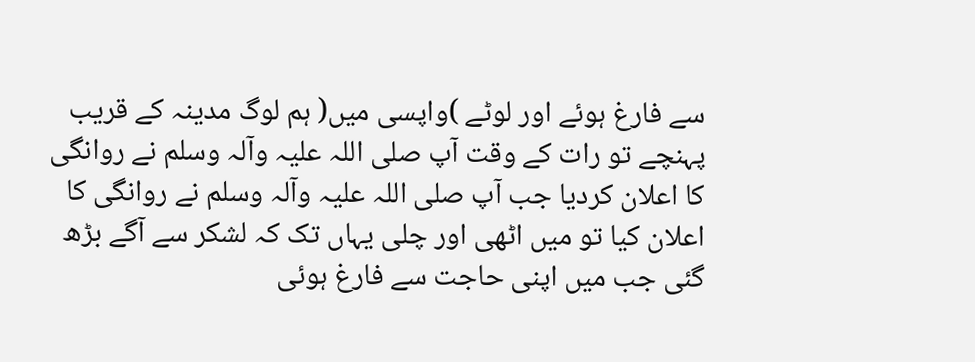سے فارغ ہوئے اور لوٹے )واپسی میں( ہم لوگ مدینہ کے قریب پہنچے تو رات کے وقت آپ صلی اللہ علیہ وآلہ وسلم نے روانگی کا اعلان کردیا جب آپ صلی اللہ علیہ وآلہ وسلم نے روانگی کا اعلان کیا تو میں اٹھی اور چلی یہاں تک کہ لشکر سے آگے بڑھ گئی جب میں اپنی حاجت سے فارغ ہوئی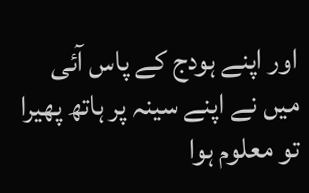اور اپنے ہودج کے پاس آئی میں نے اپنے سینہ پر ہاتھ پھیرا تو معلوم ہوا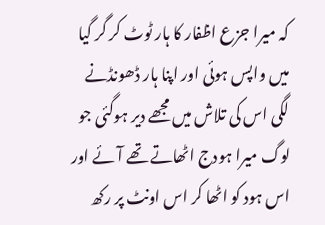کہ میرا جزع اظفار کا ہار ٹوٹ کر گر گیا میں واپس ہوئی اور اپنا ہار ڈھونڈنے لگی اس کی تلاش میں مجھے دیر ہوگئی جو لوگ میرا ہودج اٹھاتے تھے آئے اور اس ہود کو اٹھا کر اس اونٹ پر رکھ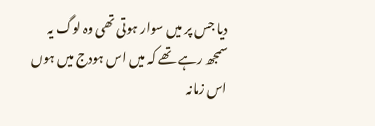دیا جس پر میں سوار ہوتی تھی وہ لوگ یہ سمجھ رہے تھے کہ میں اس ہودج میں ہوں اس زمانہ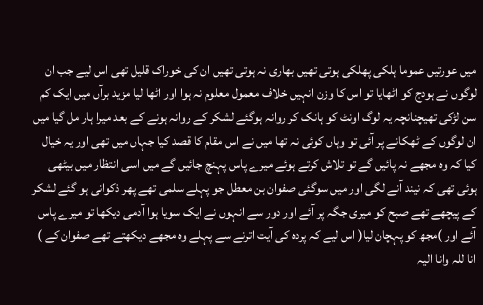میں عورتیں عموما ہلکی پھلکی ہوتی تھیں بھاری نہ ہوتی تھیں ان کی خوراک قلیل تھی اس لیے جب ان لوگوں نے ہودج کو اٹھایا تو اس کا وزن انہیں خلاف معمول معلوم نہ ہوا اور اٹھا لیا مزید برآں میں ایک کم سن لڑکی تھیچنانچہ یہ لوگ اونٹ کو ہانک کر روانہ ہوگئے لشکر کے روانہ ہونے کے بعد میرا ہار مل گیا میں ان لوگوں کے ٹھکانے پر آئی تو وہاں کوئی نہ تھا میں نے اس مقام کا قصد کیا جہاں میں تھی اور یہ خیال کیا کہ وہ مجھے نہ پائیں گے تو تلاش کرتے ہوئے میرے پاس پہنچ جائیں گے میں اسی انتظار میں بیٹھی ہوئی تھی کہ نیند آنے لگی اور میں سوگئی صفوان بن معطل جو پہلے سلمی تھے پھر ذکوانی ہو گئے لشکر کے پیچھے تھے صبح کو میری جگہ پر آئے اور دور سے انہوں نے ایک سویا ہوا آدمی دیکھا تو میرے پاس آئے اور )مجھ کو پہچان لیا( اس لیے کہ پردہ کی آیت اترنے سے پہلے وہ مجھے دیکھتے تھے صفوان کے ) انا للہ وانا الیہ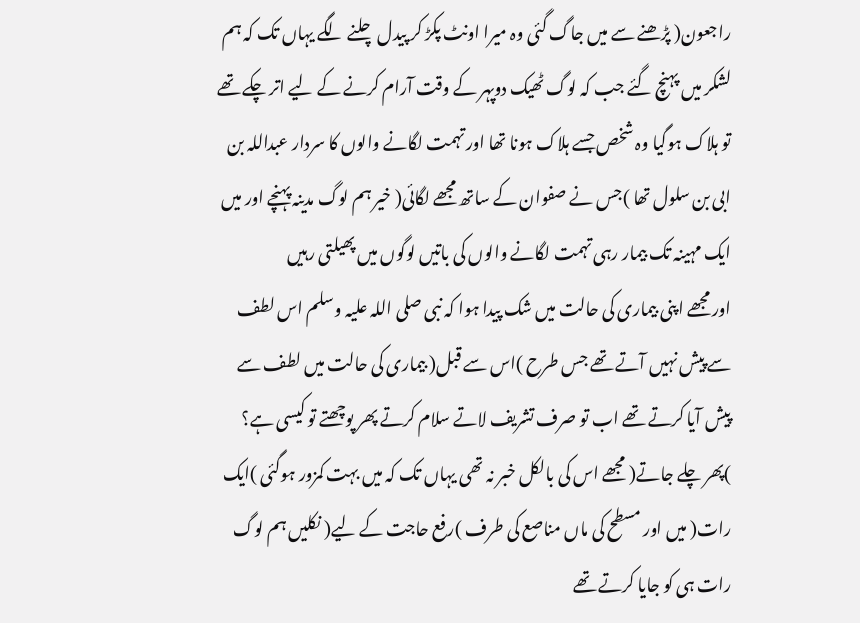راجعون( پڑھنے سے میں جاگ گئی وہ میرا اونٹ پکڑ کر پیدل چلنے لگے یہاں تک کہ ہم لشکر میں پہنچ گئے جب کہ لوگ ٹھیک دوپہر کے وقت آرام کرنے کے لیے اتر چکے تھے تو ہلاک ہوگیا وہ شخص جسے ہلاک ہونا تھا اور تہمت لگانے والوں کا سردار عبداللہ بن ابی بن سلول تھا )جس نے صفوان کے ساتھ مجھے لگائی( خیر ہم لوگ مدینہ پہنچے اور میں
ایک مہینہ تک بیمار رہی تہمت لگانے والوں کی باتیں لوگوں میں پھیلتی رہیں
اور مجھے اپنی بیماری کی حالت میں شک پیدا ہوا کہ نبی صلی اللہ علیہ وسلم اس لطف سے پیش نہیں آتے تھے جس طرح )اس سے قبل( بیماری کی حالت میں لطف سے پیش آیا کرتے تھے اب تو صرف تشریف لاتے سلام کرتے پھر پوچھتے تو کیسی ہے؟ )پھر چلے جاتے( مجھے اس کی بالکل خبر نہ تھی یہاں تک کہ میں بہت کمزور ہوگئی )ایک رات( میں اور مسطح کی ماں مناصع کی طرف )رفع حاجت کے لیے( نکلیں ہم لوگ رات ہی کو جایا کرتے تھے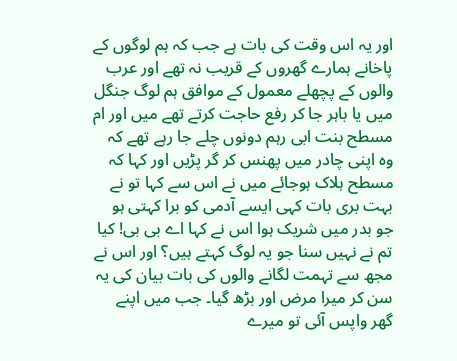اور یہ اس وقت کی بات ہے جب کہ ہم لوگوں کے پاخانے ہمارے گھروں کے قریب نہ تھے اور عرب والوں کے پچھلے معمول کے موافق ہم لوگ جنگل میں یا باہر جا کر رفع حاجت کرتے تھے میں اور ام مسطح بنت ابی رہم دونوں چلے جا رہے تھے کہ وہ اپنی چادر میں پھنس کر گر پڑیں اور کہا کہ مسطح ہلاک ہوجائے میں نے اس سے کہا تو نے بہت بری بات کہی ایسے آدمی کو برا کہتی ہو جو بدر میں شریک ہوا اس نے کہا اے بی بی! کیا تم نے نہیں سنا جو یہ لوگ کہتے ہیں؟ اور اس نے مجھ سے تہمت لگانے والوں کی بات بیان کی یہ سن کر میرا مرض اور بڑھ گیا۔ جب میں اپنے گھر واپس آئی تو میرے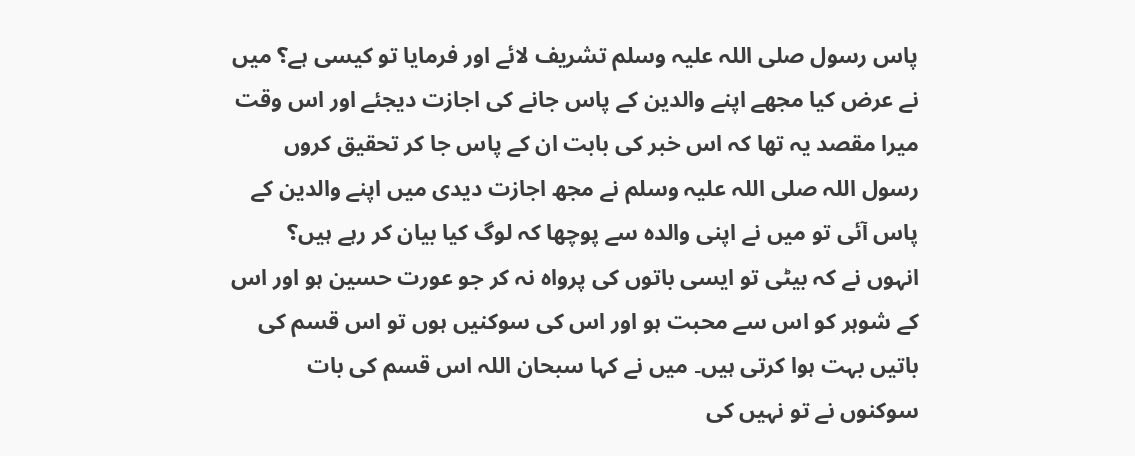پاس رسول صلی اللہ علیہ وسلم تشریف لائے اور فرمایا تو کیسی ہے؟ میں نے عرض کیا مجھے اپنے والدین کے پاس جانے کی اجازت دیجئے اور اس وقت میرا مقصد یہ تھا کہ اس خبر کی بابت ان کے پاس جا کر تحقیق کروں رسول اللہ صلی اللہ علیہ وسلم نے مجھ اجازت دیدی میں اپنے والدین کے پاس آئی تو میں نے اپنی والدہ سے پوچھا کہ لوگ کیا بیان کر رہے ہیں؟ انہوں نے کہ بیٹی تو ایسی باتوں کی پرواہ نہ کر جو عورت حسین ہو اور اس کے شوہر کو اس سے محبت ہو اور اس کی سوکنیں ہوں تو اس قسم کی باتیں بہت ہوا کرتی ہیں۔ میں نے کہا سبحان اللہ اس قسم کی بات سوکنوں نے تو نہیں کی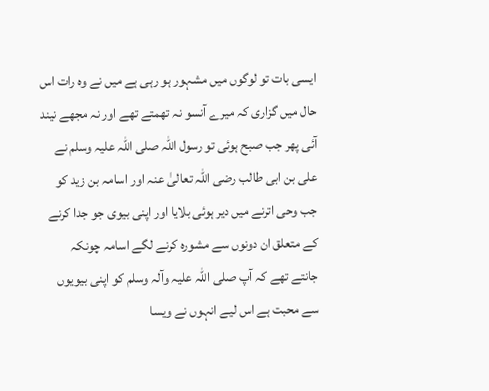ایسی بات تو لوگوں میں مشہور ہو رہی ہے میں نے وہ رات اس حال میں گزاری کہ میرے آنسو نہ تھمتے تھے اور نہ مجھے نیند آئی پھر جب صبح ہوئی تو رسول اللہ صلی اللہ علیہ وسلم نے علی بن ابی طالب رضی اللہ تعالیٰ عنہ اور اسامہ بن زید کو جب وحی اترنے میں دیر ہوئی بلایا اور اپنی بیوی جو جدا کرنے کے متعلق ان دونوں سے مشورہ کرنے لگے اسامہ چونکہ جانتے تھے کہ آپ صلی اللہ علیہ وآلہ وسلم کو اپنی بیویوں سے محبت ہے اس لیے انہوں نے ویسا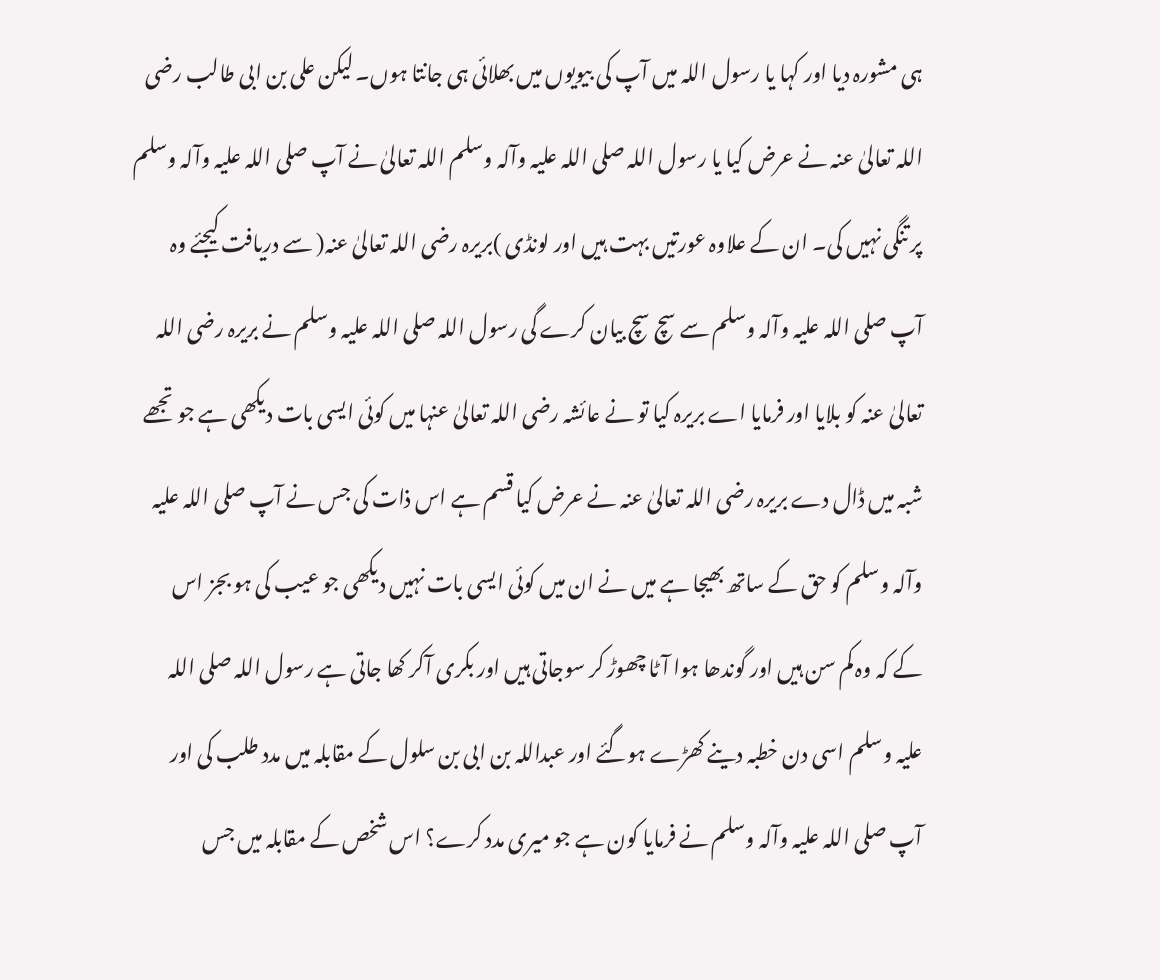ہی مشورہ دیا اور کہا یا رسول اللہ میں آپ کی بیویوں میں بھلائی ہی جانتا ہوں۔ لیکن علی بن ابی طالب رضی اللہ تعالیٰ عنہ نے عرض کیا یا رسول اللہ صلی اللہ علیہ وآلہ وسلم اللہ تعالیٰ نے آپ صلی اللہ علیہ وآلہ وسلم پر تنگی نہیں کی۔ ان کے علاوہ عورتیں بہت ہیں اور لونڈی )بریرہ رضی اللہ تعالیٰ عنہ( سے دریافت کیجئے وہ آپ صلی اللہ علیہ وآلہ وسلم سے سچ سچ بیان کرے گی رسول اللہ صلی اللہ علیہ وسلم نے بریرہ رضی اللہ تعالیٰ عنہ کو بلایا اور فرمایا اے بریرہ کیا تو نے عائشہ رضی اللہ تعالیٰ عنہا میں کوئی ایسی بات دیکھی ہے جو تجھے شبہ میں ڈال دے بریرہ رضی اللہ تعالیٰ عنہ نے عرض کیا قسم ہے اس ذات کی جس نے آپ صلی اللہ علیہ وآلہ وسلم کو حق کے ساتھ بھیجا ہے میں نے ان میں کوئی ایسی بات نہیں دیکھی جو عیب کی ہو بجز اس کے کہ وہ کم سن ہیں اور گوندھا ہوا آٹا چھوڑ کر سوجاتی ہیں اور بکری آکر کھا جاتی ہے رسول اللہ صلی اللہ علیہ وسلم اسی دن خطبہ دینے کھڑے ہوگئے اور عبداللہ بن ابی بن سلول کے مقابلہ میں مدد طلب کی اور آپ صلی اللہ علیہ وآلہ وسلم نے فرمایا کون ہے جو میری مدد کرے؟ اس شخص کے مقابلہ میں جس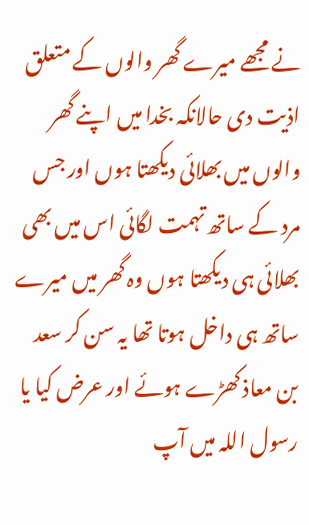نے مجھے میرے گھر والوں کے متعلق اذیت دی حالانکہ بخدا میں اپنے گھر والوں میں بھلائی دیکھتا ہوں اور جس مرد کے ساتھ تہمت لگائی اس میں بھی بھلائی ہی دیکھتا ہوں وہ گھر میں میرے ساتھ ہی داخل ہوتا تھا یہ سن کر سعد بن معاذ کھڑے ہوئے اور عرض کیا یا رسول اللہ میں آپ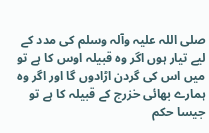صلی اللہ علیہ وآلہ وسلم کی مدد کے لیے تیار ہوں اگر وہ قبیلہ اوس کا ہے تو میں اس کی گردن اڑادوں گا اور اگر وہ ہمارے بھائی خزرج کے قبیلہ کا ہے تو جیسا حکم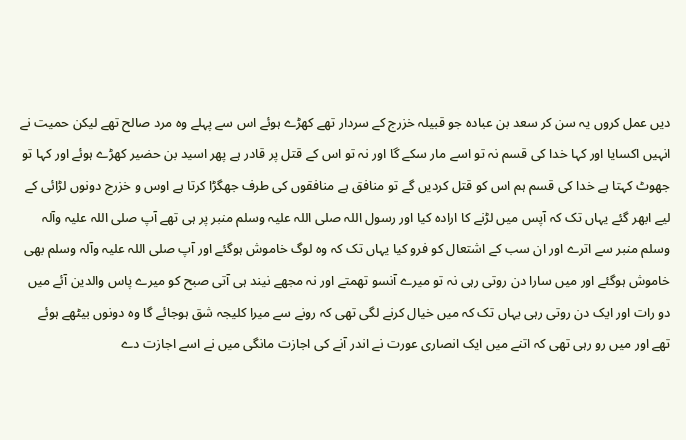دیں عمل کروں یہ سن کر سعد بن عبادہ جو قبیلہ خزرج کے سردار تھے کھڑے ہوئے اس سے پہلے وہ مرد صالح تھے لیکن حمیت نے انہیں اکسایا اور کہا خدا کی قسم نہ تو اسے مار سکے گا اور نہ تو اس کے قتل پر قادر ہے پھر اسید بن حضیر کھڑے ہوئے اور کہا تو جھوٹ کہتا ہے خدا کی قسم ہم اس کو قتل کردیں گے تو منافق ہے منافقوں کی طرف جھگڑا کرتا ہے اوس و خزرج دونوں لڑائی کے لیے ابھر گئے یہاں تک کہ آپس میں لڑنے کا ارادہ کیا اور رسول اللہ صلی اللہ علیہ وسلم منبر پر ہی تھے آپ صلی اللہ علیہ وآلہ وسلم منبر سے اترے اور ان سب کے اشتعال کو فرو کیا یہاں تک کہ وہ لوگ خاموش ہوگئے اور آپ صلی اللہ علیہ وآلہ وسلم بھی خاموش ہوگئے اور میں سارا دن روتی رہی نہ تو میرے آنسو تھمتے اور نہ مجھے نیند ہی آتی صبح کو میرے پاس والدین آئے میں دو رات اور ایک دن روتی رہی یہاں تک کہ میں خیال کرنے لگی تھی کہ رونے سے میرا کلیجہ شق ہوجائے گا وہ دونوں بیٹھے ہوئے تھے اور میں رو رہی تھی کہ اتنے میں ایک انصاری عورت نے اندر آنے کی اجازت مانگی میں نے اسے اجازت دے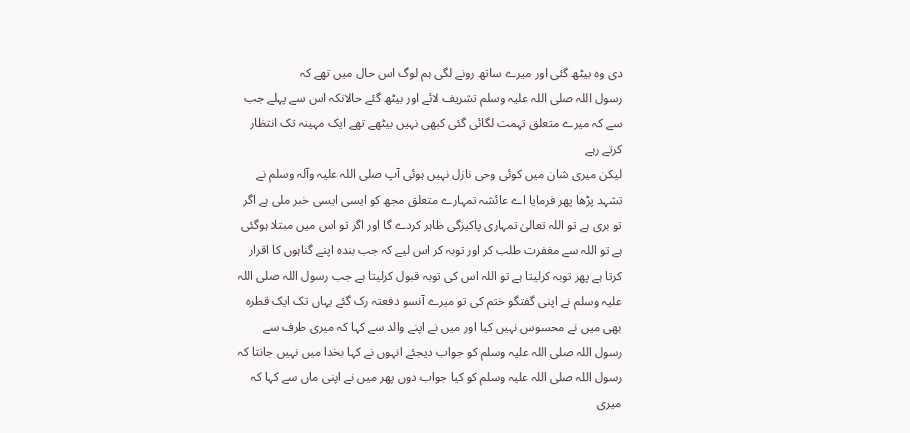دی وہ بیٹھ گئی اور میرے ساتھ رونے لگی ہم لوگ اس حال میں تھے کہ
رسول اللہ صلی اللہ علیہ وسلم تشریف لائے اور بیٹھ گئے حالانکہ اس سے پہلے جب سے کہ میرے متعلق تہمت لگائی گئی کبھی نہیں بیٹھے تھے ایک مہینہ تک انتظار کرتے رہے
لیکن میری شان میں کوئی وحی نازل نہیں ہوئی آپ صلی اللہ علیہ وآلہ وسلم نے تشہد پڑھا پھر فرمایا اے عائشہ تمہارے متعلق مجھ کو ایسی ایسی خبر ملی ہے اگر تو بری ہے تو اللہ تعالیٰ تمہاری پاکیزگی ظاہر کردے گا اور اگر تو اس میں مبتلا ہوگئی ہے تو اللہ سے مغفرت طلب کر اور توبہ کر اس لیے کہ جب بندہ اپنے گناہوں کا اقرار کرتا ہے پھر توبہ کرلیتا ہے تو اللہ اس کی توبہ قبول کرلیتا ہے جب رسول اللہ صلی اللہ علیہ وسلم نے اپنی گفتگو ختم کی تو میرے آنسو دفعتہ رک گئے یہاں تک ایک قطرہ بھی میں نے محسوس نہیں کیا اور میں نے اپنے والد سے کہا کہ میری طرف سے رسول اللہ صلی اللہ علیہ وسلم کو جواب دیجئے انہوں نے کہا بخدا میں نہیں جانتا کہ رسول اللہ صلی اللہ علیہ وسلم کو کیا جواب دوں پھر میں نے اپنی ماں سے کہا کہ میری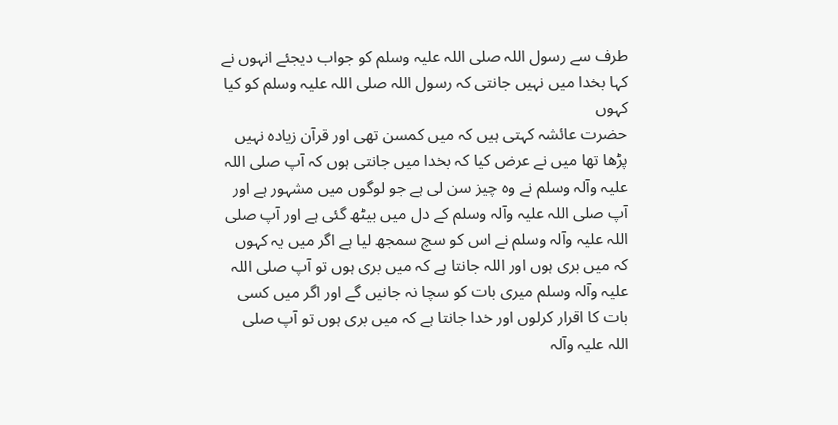طرف سے رسول اللہ صلی اللہ علیہ وسلم کو جواب دیجئے انہوں نے کہا بخدا میں نہیں جانتی کہ رسول اللہ صلی اللہ علیہ وسلم کو کیا کہوں
حضرت عائشہ کہتی ہیں کہ میں کمسن تھی اور قرآن زیادہ نہیں پڑھا تھا میں نے عرض کیا کہ بخدا میں جانتی ہوں کہ آپ صلی اللہ علیہ وآلہ وسلم نے وہ چیز سن لی ہے جو لوگوں میں مشہور ہے اور آپ صلی اللہ علیہ وآلہ وسلم کے دل میں بیٹھ گئی ہے اور آپ صلی اللہ علیہ وآلہ وسلم نے اس کو سچ سمجھ لیا ہے اگر میں یہ کہوں کہ میں بری ہوں اور اللہ جانتا ہے کہ میں بری ہوں تو آپ صلی اللہ علیہ وآلہ وسلم میری بات کو سچا نہ جانیں گے اور اگر میں کسی بات کا اقرار کرلوں اور خدا جانتا ہے کہ میں بری ہوں تو آپ صلی اللہ علیہ وآلہ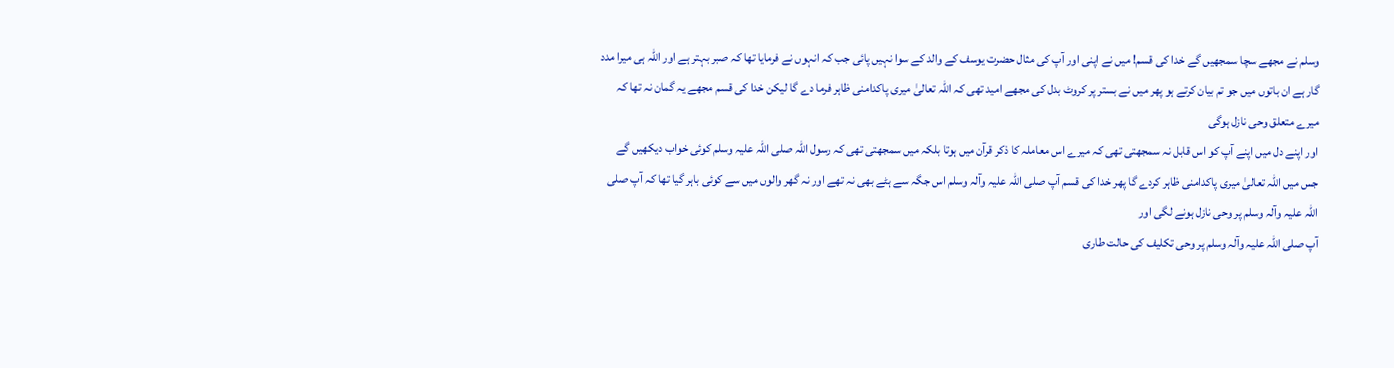وسلم نے مجھے سچا سمجھیں گے خدا کی قسم! میں نے اپنی اور آپ کی مثال حضرت یوسف کے والد کے سوا نہیں پائی جب کہ انہوں نے فرمایا تھا کہ صبر بہتر ہے اور اللہ ہی میرا مدد گار ہے ان باتوں میں جو تم بیان کرتے ہو پھر میں نے بستر پر کروٹ بدل کی مجھے امید تھی کہ اللہ تعالیٰ میری پاکدامنی ظاہر فرما دے گا لیکن خدا کی قسم مجھے یہ گمان نہ تھا کہ میرے متعلق وحی نازل ہوگی
اور اپنے دل میں اپنے آپ کو اس قابل نہ سمجھتی تھی کہ میرے اس معاملہ کا ذکر قرآن میں ہوتا بلکہ میں سمجھتی تھی کہ رسول اللہ صلی اللہ علیہ وسلم کوئی خواب دیکھیں گے جس میں اللہ تعالیٰ میری پاکدامنی ظاہر کردے گا پھر خدا کی قسم آپ صلی اللہ علیہ وآلہ وسلم اس جگہ سے ہٹے بھی نہ تھے اور نہ گھر والوں میں سے کوئی باہر گیا تھا کہ آپ صلی اللہ علیہ وآلہ وسلم پر وحی نازل ہونے لگی اور
آپ صلی اللہ علیہ وآلہ وسلم پر وحی تکلیف کی حالت طاری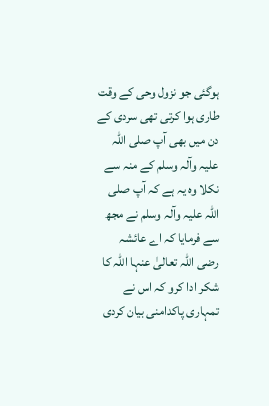ہوگئی جو نزول وحی کے وقت طاری ہوا کرتی تھی سردی کے دن میں بھی آپ صلی اللہ علیہ وآلہ وسلم کے منہ سے نکلا وہ یہ ہے کہ آپ صلی اللہ علیہ وآلہ وسلم نے مجھ سے فرمایا کہ اے عائشہ رضی اللہ تعالیٰ عنہا اللہ کا شکر ادا کرو کہ اس نے تمہاری پاکدامنی بیان کردی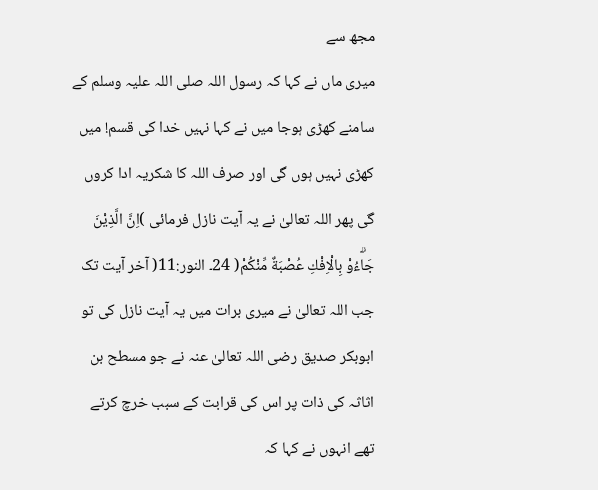مجھ سے
میری ماں نے کہا کہ رسول اللہ صلی اللہ علیہ وسلم کے سامنے کھڑی ہوجا میں نے کہا نہیں خدا کی قسم! میں کھڑی نہیں ہوں گی اور صرف اللہ کا شکریہ ادا کروں گی پھر اللہ تعالیٰ نے یہ آیت نازل فرمائی )اِنَّ الَّذِيْنَ جَاۗءُوْ بِالْاِفْكِ عُصْبَةٌ مِّنْكُمْ( 24۔ النور:11( آخر آیت تک جب اللہ تعالیٰ نے میری برات میں یہ آیت نازل کی تو ابوبکر صدیق رضی اللہ تعالیٰ عنہ نے جو مسطح بن اثاثہ کی ذات پر اس کی قرابت کے سبب خرچ کرتے تھے انہوں نے کہا کہ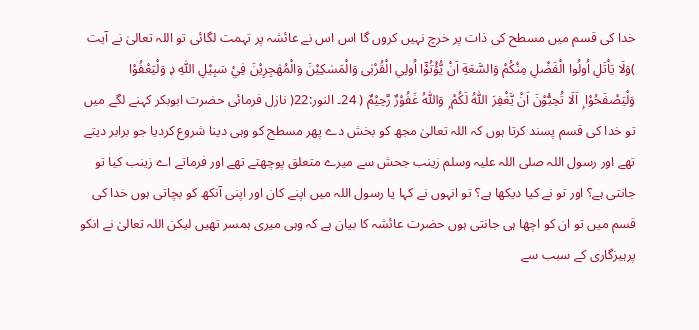خدا کی قسم میں مسطح کی ذات پر خرچ نہیں کروں گا اس اس نے عائشہ پر تہمت لگائی تو اللہ تعالیٰ نے آیت )وَلَا يَاْتَلِ اُولُوا الْفَضْلِ مِنْكُمْ وَالسَّعَةِ اَنْ يُّؤْتُوْٓا اُولِي الْقُرْبٰى وَالْمَسٰكِيْنَ وَالْمُهٰجِرِيْنَ فِيْ سَبِيْلِ اللّٰهِ ډ وَلْيَعْفُوْا وَلْيَصْفَحُوْا ۭ اَلَا تُحِبُّوْنَ اَنْ يَّغْفِرَ اللّٰهُ لَكُمْ ۭ وَاللّٰهُ غَفُوْرٌ رَّحِيْمٌ ( 24۔ النور:22( نازل فرمائی حضرت ابوبکر کہنے لگے میں تو خدا کی قسم پسند کرتا ہوں کہ اللہ تعالیٰ مجھ کو بخش دے پھر مسطح کو وہی دینا شروع کردیا جو برابر دیتے تھے اور رسول اللہ صلی اللہ علیہ وسلم زینب جحش سے میرے متعلق پوچھتے تھے اور فرماتے اے زینب کیا تو جانتی ہے؟ اور تو نے کیا دیکھا ہے؟ تو انہوں نے کہا یا رسول اللہ میں اپنے کان اور اپنی آنکھ کو بچاتی ہوں خدا کی قسم میں تو ان کو اچھا ہی جانتی ہوں حضرت عائشہ کا بیان ہے کہ وہی میری ہمسر تھیں لیکن اللہ تعالیٰ نے انکو پرہیزگاری کے سبب سے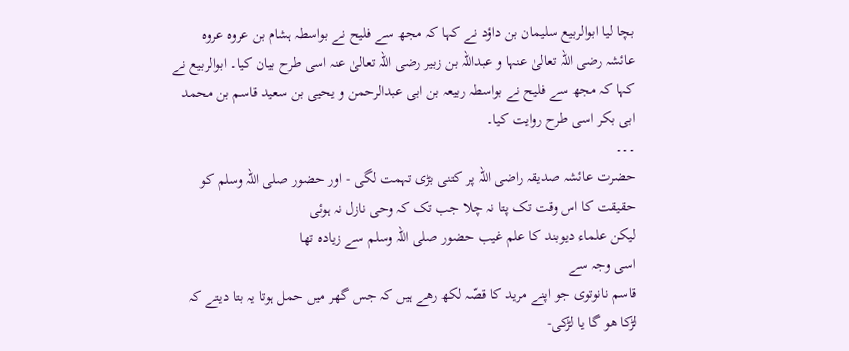بچا لیا ابوالربیع سلیمان بن داؤد نے کہا کہ مجھ سے فلیح نے بواسطہ ہشام بن عروہ عروہ عائشہ رضی اللہ تعالیٰ عنہا و عبداللہ بن زبیر رضی اللہ تعالیٰ عنہ اسی طرح بیان کیا۔ ابوالربیع نے کہا کہ مجھ سے فلیح نے بواسطہ ربیعہ بن ابی عبدالرحمن و یحیی بن سعید قاسم بن محمد ابی بکر اسی طرح روایت کیا۔
۔۔۔
حضرت عائشہ صدیقہ راضی اللہ پر کتنی بڑی تہمت لگی - اور حضور صلی اللہ وسلم کو حقیقت کا اس وقت تک پتا نہ چلا جب تک کہ وحی نازل نہ ہوئی
لیکن علماء دیوبند کا علم غیب حضور صلی اللہ وسلم سے زیادہ تھا
اسی وجہ سے
قاسم نانوتوی جو اپنے مرید کا قصّہ لکھ رھے ہیں کہ جس گھر میں حمل ہوتا یہ بتا دیتے کہ لڑکا ھو گا یا لڑکی-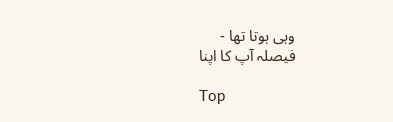وہی ہوتا تھا -
فیصلہ آپ کا اپنا

Top